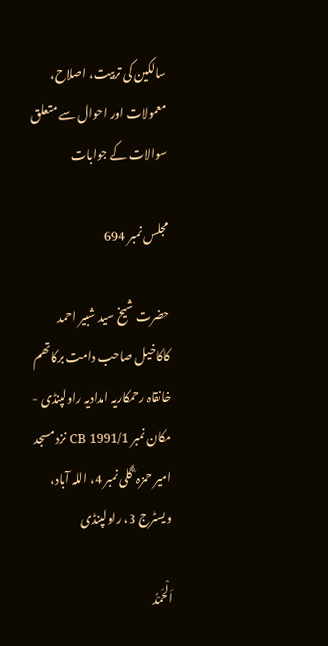سالکین کی تربیت، اصلاح، معمولات اور احوال سے متعلق سوالات کے جوابات

مجلس نمبر 694

حضرت شیخ سید شبیر احمد کاکاخیل صاحب دامت برکاتھم
خانقاہ رحمکاریہ امدادیہ راولپنڈی - مکان نمبر CB 1991/1 نزد مسجد امیر حمزہ ؓ گلی نمبر 4، اللہ آباد، ویسٹرج 3، راولپنڈی

اَلْحَمْدُ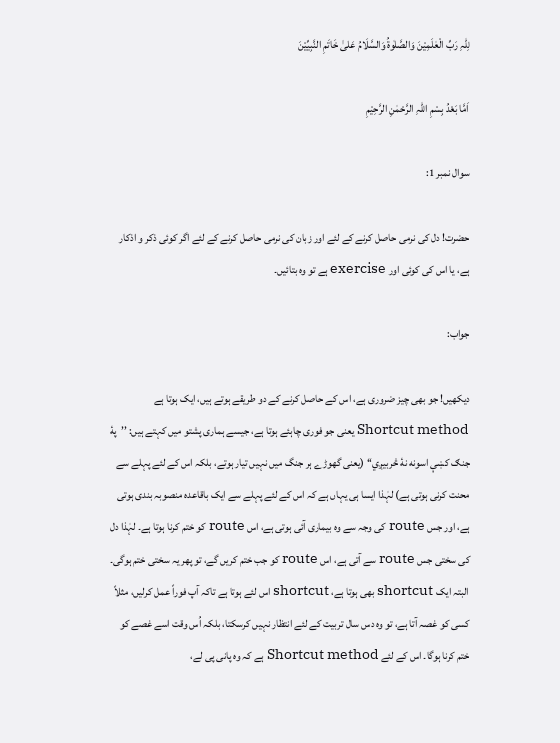لِلّٰہِ رَبِّ الْعٰلَمِیْنَ وَالصَّلٰوۃُ وَالسَّلَامُ عَلیٰ خَاتَمِ النَّبِیِّیْنَ

اَمَّا بَعْدُ بِسْمِ اللّٰہِ الرَّحْمٰنِ الرَّحِیْمِ

سوال نمبر 1:

حضرت! دل کی نرمی حاصل کرنے کے لئے اور زبان کی نرمی حاصل کرنے کے لئے اگر کوئی ذکر و اذکار ہے، یا اس کی کوئی اور exercise ہے تو وہ بتائیں۔

جواب:

دیکھیں! جو بھی چیز ضروری ہے، اس کے حاصل کرنے کے دو طریقے ہوتے ہیں، ایک ہوتا ہے Shortcut method یعنی جو فوری چاہئے ہوتا ہے، جیسے ہماری پشتو میں کہتے ہیں: ’’پهٔ جنګ کښې اسونه نهٔ څربيږي‘‘ (یعنی گھوڑے ہر جنگ میں نہیں تیار ہوتے، بلکہ اس کے لئے پہلے سے محنت کرنی ہوتی ہے) لہٰذا ایسا ہی یہاں ہے کہ اس کے لئے پہلے سے ایک باقاعدہ منصوبہ بندی ہوتی ہے، اور جس route کی وجہ سے وہ بیماری آئی ہوتی ہے، اس route کو ختم کرنا ہوتا ہے۔ لہٰذا دل کی سختی جس route سے آتی ہے، اس route کو جب ختم کریں گے، تو پھر یہ سختی ختم ہوگی۔ البتہ ایک shortcut بھی ہوتا ہے، shortcut اس لئے ہوتا ہے تاکہ آپ فوراً عمل کرلیں، مثلاً کسی کو غصہ آتا ہے، تو وہ دس سال تربیت کے لئے انتظار نہیں کرسکتا، بلکہ اُس وقت اسے غصے کو ختم کرنا ہوگا۔ اس کے لئے Shortcut method ہے کہ وہ پانی پی لے،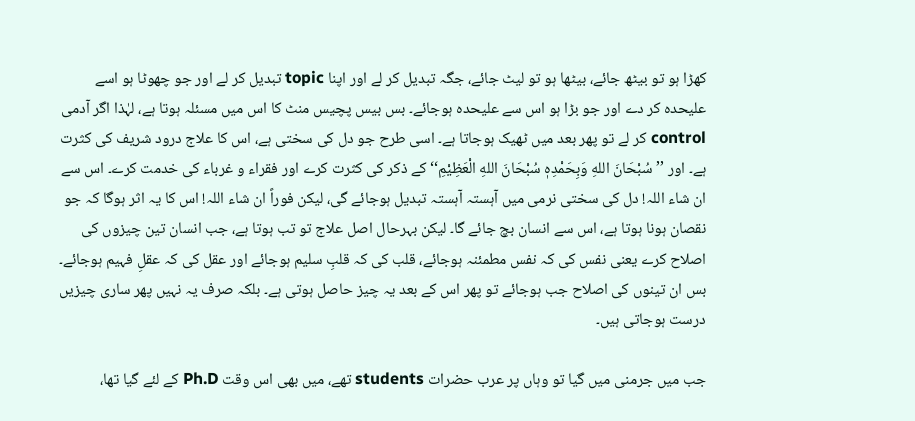کھڑا ہو تو بیٹھ جائے، بیٹھا ہو تو لیٹ جائے، جگہ تبدیل کر لے اور اپنا topic تبدیل کر لے اور جو چھوٹا ہو اسے علیحدہ کر دے اور جو بڑا ہو اس سے علیحدہ ہوجائے۔ بس بیس پچیس منٹ کا اس میں مسئلہ ہوتا ہے، لہٰذا اگر آدمی control کر لے تو پھر بعد میں ٹھیک ہوجاتا ہے۔ اسی طرح جو دل کی سختی ہے، اس کا علاج درود شریف کی کثرت ہے۔ اور ’’سُبْحَانَ اللهِ وَبِحَمْدِہٖ سُبْحَانَ اللهِ الْعَظِیْمِ‘‘ کے ذکر کی کثرت کرے اور فقراء و غرباء کی خدمت کرے۔ اس سے ان شاء اللہ! دل کی سختی نرمی میں آہستہ آہستہ تبدیل ہوجائے گی، لیکن فوراً ان شاء اللہ! اس کا یہ اثر ہوگا کہ جو نقصان ہونا ہوتا ہے، اس سے انسان بچ جائے گا۔ لیکن بہرحال اصل علاج تو تب ہوتا ہے، جب انسان تین چیزوں کی اصلاح کرے یعنی نفس کی کہ نفس مطمئنہ ہوجائے، قلب کی کہ قلبِ سلیم ہوجائے اور عقل کی کہ عقلِ فہیم ہوجائے۔ بس ان تینوں کی اصلاح جب ہوجائے تو پھر اس کے بعد یہ چیز حاصل ہوتی ہے۔ بلکہ صرف یہ نہیں پھر ساری چیزیں درست ہوجاتی ہیں۔

جب میں جرمنی میں گیا تو وہاں پر عرب حضرات students تھے، میں بھی اس وقت Ph.D کے لئے گیا تھا،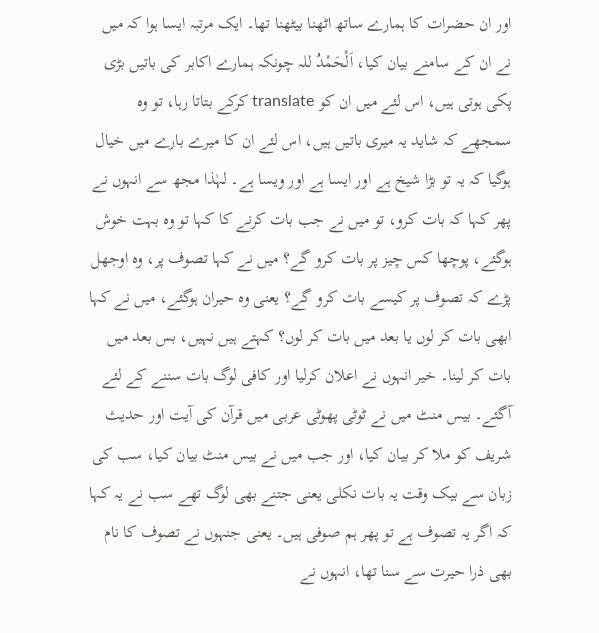اور ان حضرات کا ہمارے ساتھ اٹھنا بیٹھنا تھا۔ ایک مرتبہ ایسا ہوا کہ میں نے ان کے سامنے بیان کیا، اَلْحَمْدُ للہ چونکہ ہمارے اکابر کی باتیں بڑی پکی ہوتی ہیں، اس لئے میں ان کو translate کرکے بتاتا رہا، تو وہ سمجھے کہ شاید یہ میری باتیں ہیں، اس لئے ان کا میرے بارے میں خیال ہوگیا کہ یہ تو بڑا شیخ ہے اور ایسا ہے اور ویسا ہے۔ لہٰذا مجھ سے انہوں نے پھر کہا کہ بات کرو، تو میں نے جب بات کرنے کا کہا تو وہ بہت خوش ہوگئے، پوچھا کس چیز پر بات کرو گے؟ میں نے کہا تصوف پر، وہ اوجھل پڑے کہ تصوف پر کیسے بات کرو گے؟ یعنی وہ حیران ہوگئے، میں نے کہا ابھی بات کر لوں یا بعد میں بات کر لوں؟ کہتے ہیں نہیں، بس بعد میں بات کر لینا۔ خیر انہوں نے اعلان کرلیا اور کافی لوگ بات سننے کے لئے آگئے۔ بیس منٹ میں نے ٹوٹی پھوٹی عربی میں قرآن کی آیت اور حدیث شریف کو ملا کر بیان کیا، اور جب میں نے بیس منٹ بیان کیا، سب کی زبان سے بیک وقت یہ بات نکلی یعنی جتنے بھی لوگ تھے سب نے یہ کہا کہ اگر یہ تصوف ہے تو پھر ہم صوفی ہیں۔ یعنی جنہوں نے تصوف کا نام بھی ذرا حیرت سے سنا تھا، انہوں نے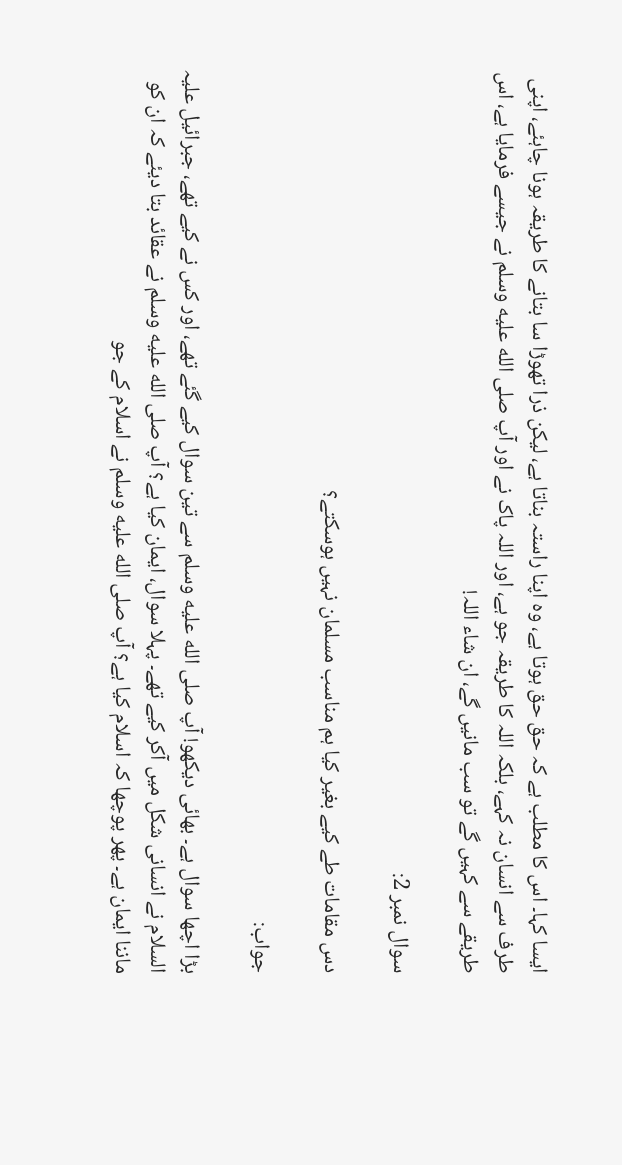ایسا کہا۔ اس کا مطلب ہے کہ حق حق ہوتا ہے، وہ اپنا راستہ بناتا ہے، لیکن ذرا تھوڑا سا بتانے کا طریقہ ہونا چاہئے، اپنی طرف سے انسان نہ کہے، بلکہ اللہ کا طریقہ جو ہے، اور اللہ پاک نے اور آپ صلى الله عليه وسلم نے جیسے فرمایا ہے، اس طریقے سے کہیں گے تو سب مانیں گے، ان شاء اللہ!

سوال نمبر 2:

دس مقامات طے کیے بغیر کیا ہم مناسب مسلمان نہیں ہوسکتے؟

جواب:

بڑا اچھا سوال ہے۔ بھائی دیکھو! آپ صلى الله عليه وسلم سے تین سوال کیے گئے تھے، اور کس نے کیے تھے، جبرائیل علیہ السلام نے انسانی شکل میں آکر کیے تھے۔ پہلا سوال، ایمان کیا ہے؟ آپ صلى الله عليه وسلم نے عقائد بتا دیئے کہ ان کو ماننا ایمان ہے۔ پھر پوچھا کہ اسلام کیا ہے؟ آپ صلى الله عليه وسلم نے اسلام کے جو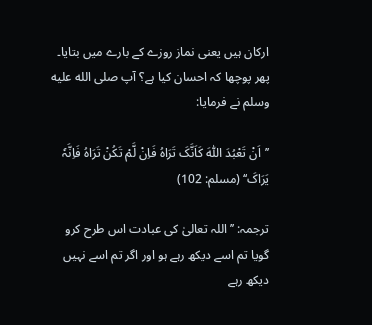ارکان ہیں یعنی نماز روزے کے بارے میں بتایا۔ پھر پوچھا کہ احسان کیا ہے؟ آپ صلى الله عليه وسلم نے فرمایا:

’’اَنْ تَعْبُدَ اللّٰہَ کَاَنَّکَ تَرَاہُ فَاِنْ لَّمْ تَکُنْ تَرَاہُ فَاِنَّہٗ یَرَاکَ‘‘ (مسلم: 102)

ترجمہ: ’’اللہ تعالیٰ کی عبادت اس طرح کرو گویا تم اسے دیکھ رہے ہو اور اگر تم اسے نہیں دیکھ رہے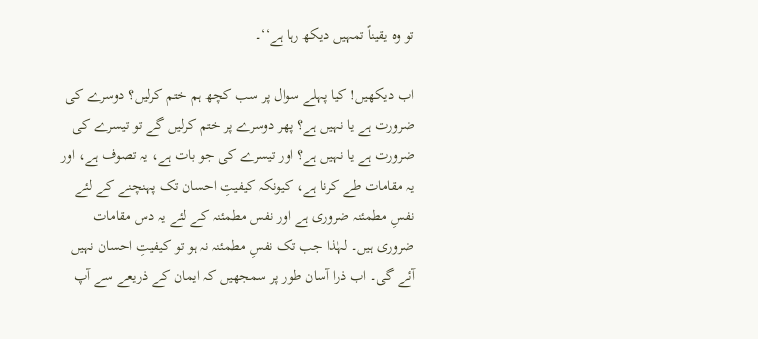تو وہ یقیناً تمہیں دیکھ رہا ہے‘‘۔

اب دیکھیں! کیا پہلے سوال پر سب کچھ ہم ختم کرلیں؟ دوسرے کی ضرورت ہے یا نہیں ہے؟ پھر دوسرے پر ختم کرلیں گے تو تیسرے کی ضرورت ہے یا نہیں ہے؟ اور تیسرے کی جو بات ہے، یہ تصوف ہے، اور یہ مقامات طے کرنا ہے، کیونکہ کیفیتِ احسان تک پہنچنے کے لئے نفسِ مطمئنہ ضروری ہے اور نفس مطمئنہ کے لئے یہ دس مقامات ضروری ہیں۔ لہٰذا جب تک نفسِ مطمئنہ نہ ہو تو کیفیتِ احسان نہیں آئے گی۔ اب ذرا آسان طور پر سمجھیں کہ ایمان کے ذریعے سے آپ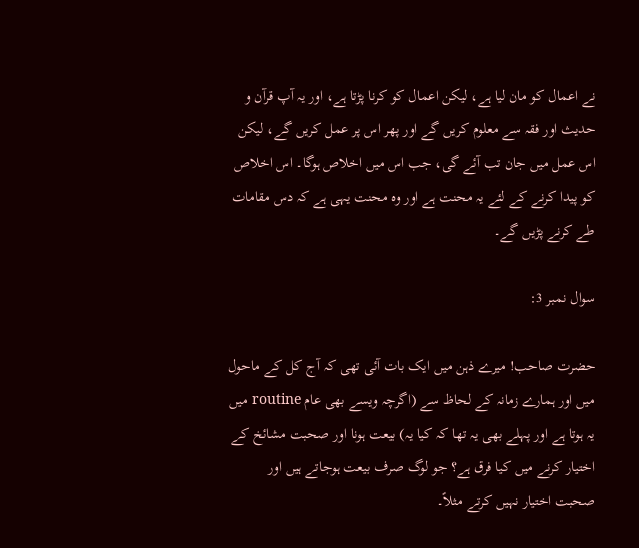نے اعمال کو مان لیا ہے، لیکن اعمال کو کرنا پڑتا ہے، اور یہ آپ قرآن و حدیث اور فقہ سے معلوم کریں گے اور پھر اس پر عمل کریں گے، لیکن اس عمل میں جان تب آئے گی، جب اس میں اخلاص ہوگا۔ اس اخلاص کو پیدا کرنے کے لئے یہ محنت ہے اور وہ محنت یہی ہے کہ دس مقامات طے کرنے پڑیں گے۔

سوال نمبر 3:

حضرت صاحب! میرے ذہن میں ایک بات آئی تھی کہ آج کل کے ماحول میں اور ہمارے زمانہ کے لحاظ سے (اگرچہ ویسے بھی عام routine میں یہ ہوتا ہے اور پہلے بھی یہ تھا کہ کیا یہ) بیعت ہونا اور صحبت مشائخ کے اختیار کرنے میں کیا فرق ہے؟ جو لوگ صرف بیعت ہوجاتے ہیں اور صحبت اختیار نہیں کرتے مثلاً۔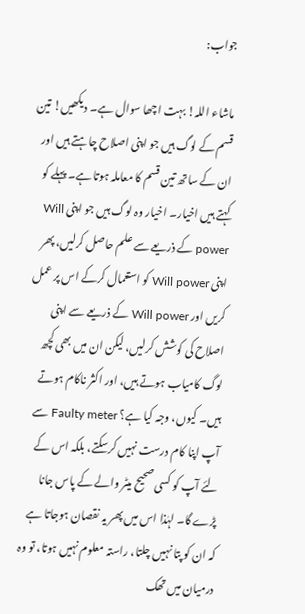جواب:

ماشاء اللہ! بہت اچھا سوال ہے۔ دیکھیں! تین قسم کے لوگ ہیں جو اپنی اصلاح چاہتے ہیں اور ان کے ساتھ تین قسم کا معاملہ ہوتا ہے۔ پہلے کو کہتے ہیں اخیار۔ اخیار وہ لوگ ہیں جو اپنی Will power کے ذریعے سے علم حاصل کرلیں، پھر اپنی Will power کو استعمال کرکے اس پر عمل کریں اور Will power کے ذریعے سے اپنی اصلاح کی کوشش کرلیں، لیکن ان میں بھی کچھ لوگ کامیاب ہوتے ہیں، اور اکثر ناکام ہوتے ہیں۔ کیوں، وجہ کیا ہے؟ Faulty meter سے آپ اپنا کام درست نہیں کرسکتے، بلکہ اس کے لئے آپ کو کسی صحیح میٹر والے کے پاس جانا پڑے گا۔ لہٰذا اس میں پھر یہ نقصان ہوجاتا ہے کہ ان کو پتا نہیں چلتا، راستہ معلوم نہیں ہوتا، تو وہ درمیان میں تھک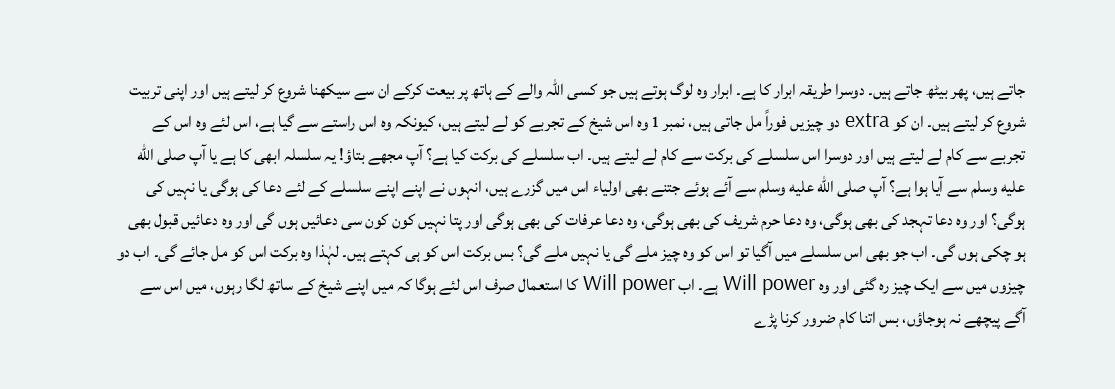جاتے ہیں، پھر بیٹھ جاتے ہیں۔ دوسرا طریقہ ابرار کا ہے۔ ابرار وہ لوگ ہوتے ہیں جو کسی اللہ والے کے ہاتھ پر بیعت کرکے ان سے سیکھنا شروع کر لیتے ہیں اور اپنی تربیت شروع کر لیتے ہیں۔ ان کو extra دو چیزیں فوراً مل جاتی ہیں، نمبر 1 وہ اس شیخ کے تجربے کو لے لیتے ہیں، کیونکہ وہ اس راستے سے گیا ہے، اس لئے وہ اس کے تجربے سے کام لے لیتے ہیں اور دوسرا اس سلسلے کی برکت سے کام لے لیتے ہیں۔ اب سلسلے کی برکت کیا ہے؟ آپ مجھے بتاؤ! یہ سلسلہ ابھی کا ہے یا آپ صلى الله عليه وسلم سے آیا ہوا ہے؟ آپ صلى الله عليه وسلم سے آئے ہوئے جتنے بھی اولیاء اس میں گزرے ہیں، انہوں نے اپنے اپنے سلسلے کے لئے دعا کی ہوگی یا نہیں کی ہوگی؟ اور وہ دعا تہجد کی بھی ہوگی، وہ دعا حرم شریف کی بھی ہوگی، وہ دعا عرفات کی بھی ہوگی اور پتا نہیں کون کون سی دعائیں ہوں گی اور وہ دعائیں قبول بھی ہو چکی ہوں گی۔ اب جو بھی اس سلسلے میں آگیا تو اس کو وہ چیز ملے گی یا نہیں ملے گی؟ بس برکت اس کو ہی کہتے ہیں۔ لہٰذا وہ برکت اس کو مل جائے گی۔ اب دو چیزوں میں سے ایک چیز رہ گئی اور وہ Will power ہے۔ اب Will power کا استعمال صرف اس لئے ہوگا کہ میں اپنے شیخ کے ساتھ لگا رہوں، میں اس سے آگے پیچھے نہ ہوجاؤں، بس اتنا کام ضرور کرنا پڑے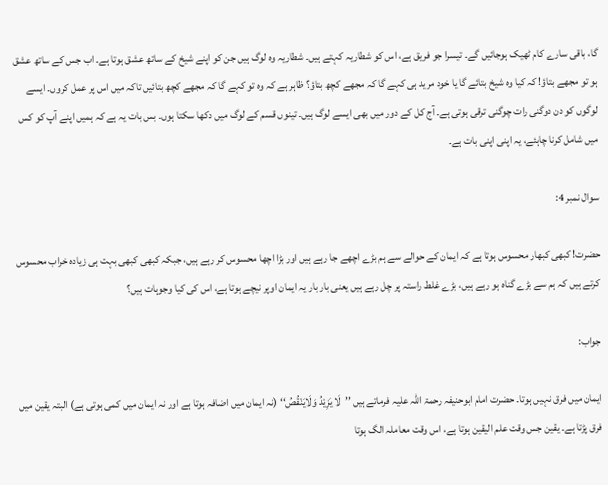گا، باقی سارے کام ٹھیک ہوجائیں گے۔ تیسرا جو فریق ہے، اس کو شطاریہ کہتے ہیں۔ شطاریہ وہ لوگ ہیں جن کو اپنے شیخ کے ساتھ عشق ہوتا ہے۔ اب جس کے ساتھ عشق ہو تو مجھے بتاؤ! کہ کیا وہ شیخ بتائے گا یا خود مرید ہی کہے گا کہ مجھے کچھ بتاؤ؟ ظاہر ہے کہ وہ تو کہے گا کہ مجھے کچھ بتائیں تاکہ میں اس پر عمل کروں۔ ایسے لوگوں کو دن دوگنی رات چوگنی ترقی ہوتی ہے۔ آج کل کے دور میں بھی ایسے لوگ ہیں۔ تینوں قسم کے لوگ میں دکھا سکتا ہوں۔ بس بات یہ ہے کہ ہمیں اپنے آپ کو کس میں شامل کرنا چاہئے، یہ اپنی اپنی بات ہے۔

سوال نمبر 4:

حضرت! کبھی کبھار محسوس ہوتا ہے کہ ایمان کے حوالے سے ہم بڑے اچھے جا رہے ہیں اور بڑا اچھا محسوس کر رہے ہیں، جبکہ کبھی کبھی بہت ہی زیادہ خراب محسوس کرتے ہیں کہ ہم سے بڑے گناہ ہو رہے ہیں، بڑے غلط راستہ پر چل رہے ہیں یعنی بار بار یہ ایمان اوپر نیچے ہوتا ہے، اس کی کیا وجوہات ہیں؟

جواب:

ایمان میں فرق نہیں ہوتا۔ حضرت امام ابوحنیفہ رحمۃ اللہ علیہ فرماتے ہیں ’’لَا یَزِیْدُ وَلَایَنْقُصُ‘‘ (نہ ایمان میں اضافہ ہوتا ہے اور نہ ایمان میں کمی ہوتی ہے) البتہ یقین میں فرق پڑتا ہے۔ یقین جس وقت علم الیقین ہوتا ہے، اس وقت معاملہ الگ ہوتا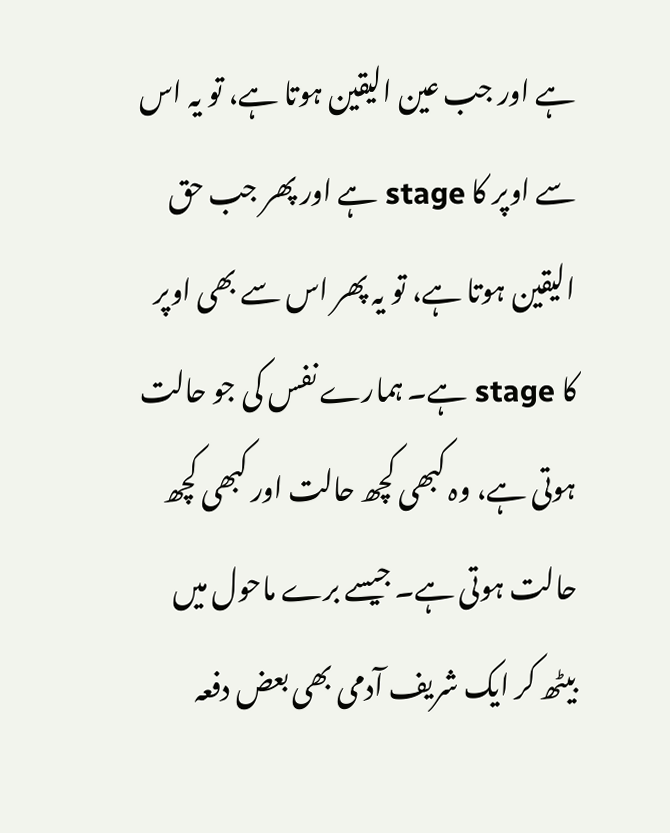ہے اور جب عین الیقین ہوتا ہے، تو یہ اس سے اوپر کا stage ہے اور پھر جب حق الیقین ہوتا ہے، تو یہ پھر اس سے بھی اوپر کا stage ہے۔ ہمارے نفس کی جو حالت ہوتی ہے، وہ کبھی کچھ حالت اور کبھی کچھ حالت ہوتی ہے۔ جیسے برے ماحول میں بیٹھ کر ایک شریف آدمی بھی بعض دفعہ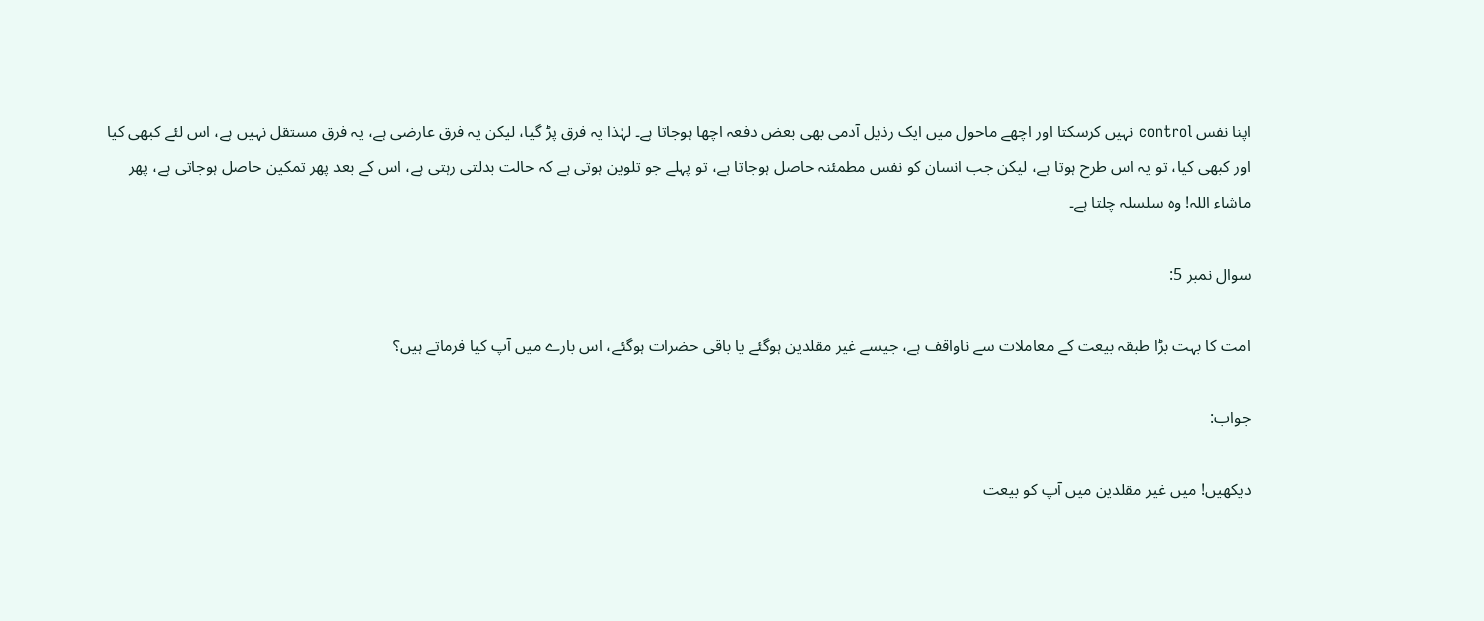اپنا نفس control نہیں کرسکتا اور اچھے ماحول میں ایک رذیل آدمی بھی بعض دفعہ اچھا ہوجاتا ہے۔ لہٰذا یہ فرق پڑ گیا، لیکن یہ فرق عارضی ہے، یہ فرق مستقل نہیں ہے، اس لئے کبھی کیا اور کبھی کیا، تو یہ اس طرح ہوتا ہے، لیکن جب انسان کو نفس مطمئنہ حاصل ہوجاتا ہے، تو پہلے جو تلوین ہوتی ہے کہ حالت بدلتی رہتی ہے، اس کے بعد پھر تمکین حاصل ہوجاتی ہے، پھر ماشاء اللہ! وہ سلسلہ چلتا ہے۔

سوال نمبر 5:

امت کا بہت بڑا طبقہ بیعت کے معاملات سے ناواقف ہے، جیسے غیر مقلدین ہوگئے یا باقی حضرات ہوگئے، اس بارے میں آپ کیا فرماتے ہیں؟

جواب:

دیکھیں! میں غیر مقلدین میں آپ کو بیعت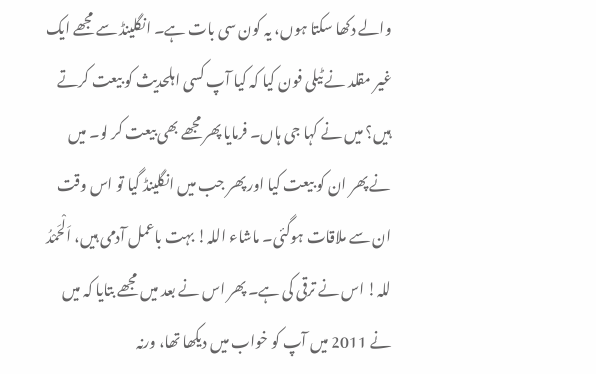والے دکھا سکتا ہوں، یہ کون سی بات ہے۔ انگلینڈ سے مجھے ایک غیر مقلد نے ٹیلی فون کیا کہ کیا آپ کسی اہلحدیث کو بیعت کرتے ہیں؟ میں نے کہا جی ہاں۔ فرمایا پھر مجھے بھی بیعت کر لو۔ میں نے پھر ان کو بیعت کیا اور پھر جب میں انگلینڈ گیا تو اس وقت ان سے ملاقات ہوگئی۔ ماشاء اللہ! بہت باعمل آدمی ہیں، اَلْحَمْدُ للہ! اس نے ترقی کی ہے۔ پھر اس نے بعد میں مجھے بتایا کہ میں نے 2011 میں آپ کو خواب میں دیکھا تھا، ورنہ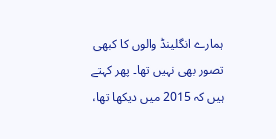ہمارے انگلینڈ والوں کا کبھی تصور بھی نہیں تھا۔ پھر کہتے ہیں کہ 2015 میں دیکھا تھا،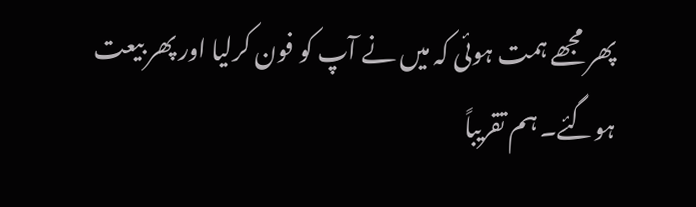پھر مجھے ہمت ہوئی کہ میں نے آپ کو فون کرلیا اور پھر بیعت ہوگئے۔ ہم تقریباً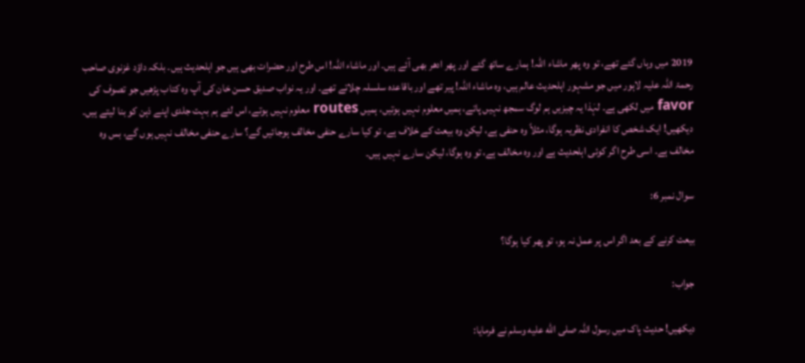2019 میں وہاں گئے تھے، تو وہ پھر ماشاء اللہ! ہمارے ساتھ گئے اور پھر ادھر بھی آئے ہیں۔ اور ماشاء اللہ! اس طرح اور حضرات بھی ہیں جو اہلحدیث ہیں۔ بلکہ داؤد غزنوی صاحب رحمۃ اللہ علیہ لاہور میں جو مشہور اہلحدیث عالم ہیں، وہ ماشاء اللہ! پیر تھے اور باقاعدہ سلسلہ چلاتے تھے۔ اور یہ نواب صدیق حسن خان کی آپ وہ کتاب پڑھیں جو تصوف کی favor میں لکھی ہے۔ لہٰذا یہ چیزیں ہم لوگ سمجھ نہیں پاتے، ہمیں معلوم نہیں ہوتیں، ہمیں routes معلوم نہیں ہوتے، اس لئے ہم بہت جلدی اپنے ذہن کو بنا لیتے ہیں۔ دیکھیں! ایک شخص کا انفرادی نظریہ ہوگا، مثلاً وہ حنفی ہے، لیکن وہ بیعت کے خلاف ہے، تو کیا سارے حنفی مخالف ہوجائیں گے؟ سارے حنفی مخالف نہیں ہوں گے، بس وہ مخالف ہے۔ اسی طرح اگر کوئی اہلحدیث ہے اور وہ مخالف ہے، تو وہ ہوگا، لیکن سارے نہیں ہیں۔

سوال نمبر 6:

بیعت کرنے کے بعد اگر اس پر عمل نہ ہو، تو پھر کیا ہوگا؟

جواب:

دیکھیں! حدیث پاک میں رسول اللہ صلى الله عليه وسلم نے فرمایا: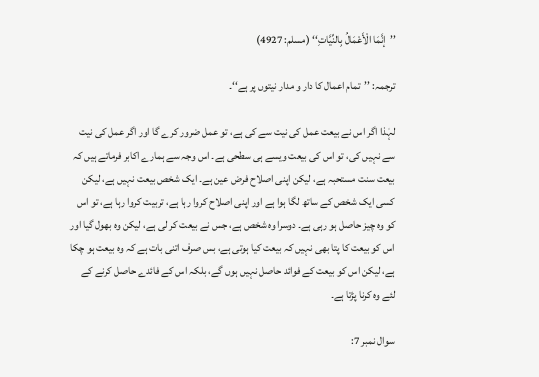’’إنَّمَا الْأَعْمَالُ بِالنِّيَّاتِ‘‘ (مسلم: 4927)

ترجمہ: ’’تمام اعمال کا دار و مدار نیتوں پر ہے‘‘۔

لہٰذا اگر اس نے بیعت عمل کی نیت سے کی ہے، تو عمل ضرور کرے گا اور اگر عمل کی نیت سے نہیں کی، تو اس کی بیعت ویسے ہی سطحی ہے۔ اس وجہ سے ہمارے اکابر فرماتے ہیں کہ بیعت سنت مستحبہ ہے، لیکن اپنی اصلاح فرض عین ہے۔ ایک شخص بیعت نہیں ہے، لیکن کسی ایک شخص کے ساتھ لگا ہوا ہے اور اپنی اصلاح کروا رہا ہے، تربیت کروا رہا ہے، تو اس کو وہ چیز حاصل ہو رہی ہے۔ دوسرا وہ شخص ہے، جس نے بیعت کر لی ہے، لیکن وہ بھول گیا اور اس کو بیعت کا پتا بھی نہیں کہ بیعت کیا ہوتی ہے، بس صرف اتنی بات ہے کہ وہ بیعت ہو چکا ہے، لیکن اس کو بیعت کے فوائد حاصل نہیں ہوں گے، بلکہ اس کے فائدے حاصل کرنے کے لئے وہ کرنا پڑتا ہے۔

سوال نمبر 7: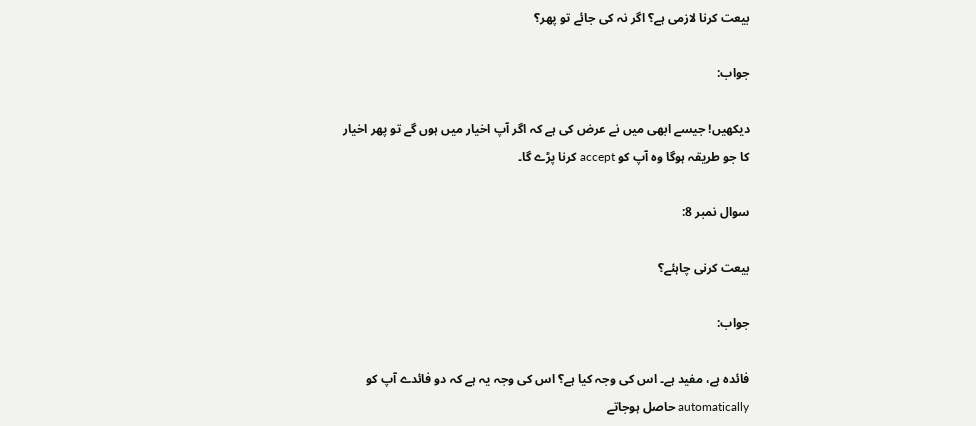بیعت کرنا لازمی ہے؟ اگر نہ کی جائے تو پھر؟

جواب:

دیکھیں! جیسے ابھی میں نے عرض کی ہے کہ اگر آپ اخیار میں ہوں گے تو پھر اخیار کا جو طریقہ ہوگا وہ آپ کو accept کرنا پڑے گا۔

سوال نمبر 8:

بیعت کرنی چاہئے؟

جواب:

فائدہ ہے، مفید ہے۔ اس کی وجہ کیا ہے؟ اس کی وجہ یہ ہے کہ دو فائدے آپ کو automatically حاصل ہوجاتے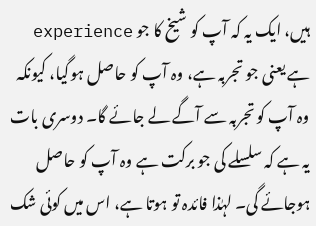ہیں، ایک یہ کہ آپ کو شیخ کا جو experience ہے یعنی جو تجربہ ہے، وہ آپ کو حاصل ہوگیا، کیونکہ وہ آپ کو تجربہ سے آگے لے جائے گا۔ دوسری بات یہ ہے کہ سلسلے کی جو برکت ہے وہ آپ کو حاصل ہوجائے گی۔ لہٰذا فائدہ تو ہوتا ہے، اس میں کوئی شک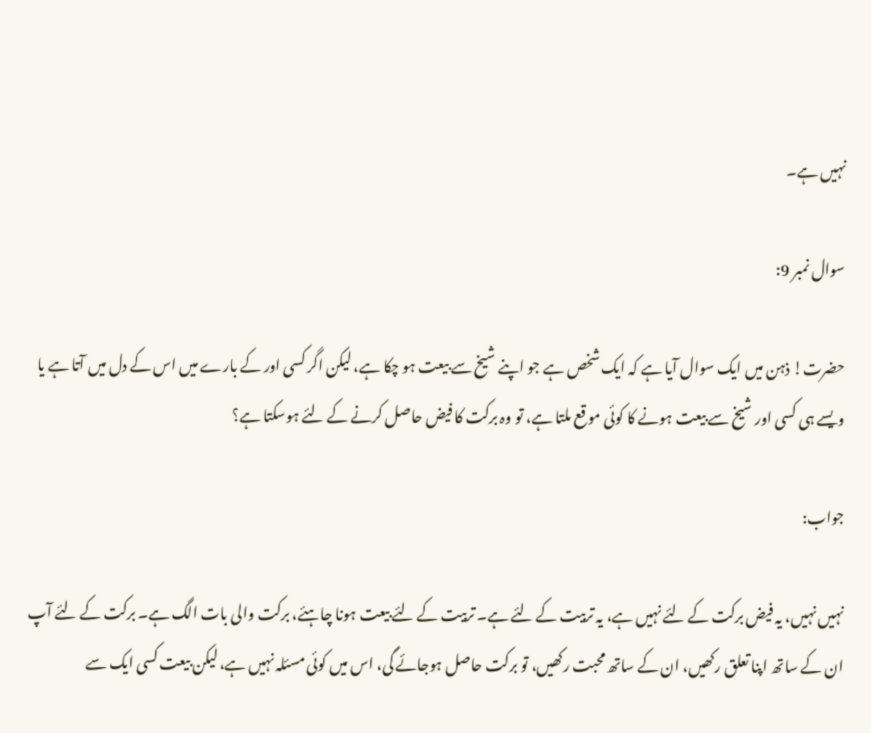نہیں ہے۔

سوال نمبر 9:

حضرت! ذہن میں ایک سوال آیا ہے کہ ایک شخص ہے جو اپنے شیخ سے بیعت ہو چکا ہے، لیکن اگر کسی اور کے بارے میں اس کے دل میں آتا ہے یا ویسے ہی کسی اور شیخ سے بیعت ہونے کا کوئی موقع ملتا ہے، تو وہ برکت کا فیض حاصل کرنے کے لئے ہوسکتا ہے؟

جواب:

نہیں نہیں، یہ فیض برکت کے لئے نہیں ہے، یہ تربیت کے لئے ہے۔ تربیت کے لئے بیعت ہونا چاہئے، برکت والی بات الگ ہے۔ برکت کے لئے آپ ان کے ساتھ اپنا تعلق رکھیں، ان کے ساتھ محبت رکھیں، تو برکت حاصل ہوجائے گی، اس میں کوئی مسئلہ نہیں ہے، لیکن بیعت کسی ایک سے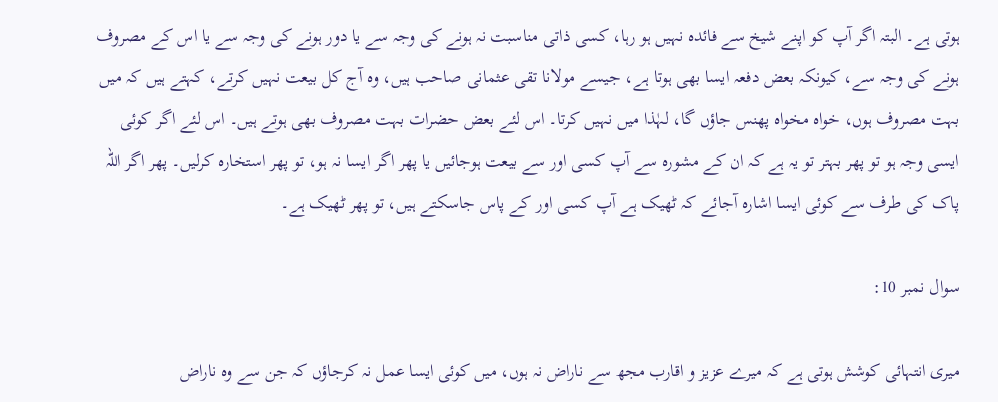ہوتی ہے۔ البتہ اگر آپ کو اپنے شیخ سے فائدہ نہیں ہو رہا، کسی ذاتی مناسبت نہ ہونے کی وجہ سے یا دور ہونے کی وجہ سے یا اس کے مصروف ہونے کی وجہ سے، کیونکہ بعض دفعہ ایسا بھی ہوتا ہے، جیسے مولانا تقی عثمانی صاحب ہیں، وہ آج کل بیعت نہیں کرتے، کہتے ہیں کہ میں بہت مصروف ہوں، خواہ مخواہ پھنس جاؤں گا، لہٰذا میں نہیں کرتا۔ اس لئے بعض حضرات بہت مصروف بھی ہوتے ہیں۔ اس لئے اگر کوئی ایسی وجہ ہو تو پھر بہتر تو یہ ہے کہ ان کے مشورہ سے آپ کسی اور سے بیعت ہوجائیں یا پھر اگر ایسا نہ ہو، تو پھر استخارہ کرلیں۔ پھر اگر اللہ پاک کی طرف سے کوئی ایسا اشارہ آجائے کہ ٹھیک ہے آپ کسی اور کے پاس جاسکتے ہیں، تو پھر ٹھیک ہے۔

سوال نمبر 10:

میری انتہائی کوشش ہوتی ہے کہ میرے عزیز و اقارب مجھ سے ناراض نہ ہوں، میں کوئی ایسا عمل نہ کرجاؤں کہ جن سے وہ ناراض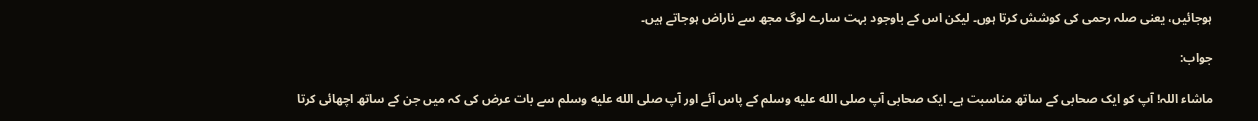ہوجائیں، یعنی صلہ رحمی کی کوشش کرتا ہوں۔ لیکن اس کے باوجود بہت سارے لوگ مجھ سے ناراض ہوجاتے ہیں۔

جواب:

ماشاء اللہ! آپ کو ایک صحابی کے ساتھ مناسبت ہے۔ ایک صحابی آپ صلى الله عليه وسلم کے پاس آئے اور آپ صلى الله عليه وسلم سے بات عرض کی کہ میں جن کے ساتھ اچھائی کرتا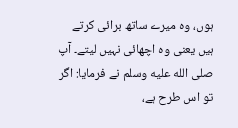ہوں، وہ میرے ساتھ برائی کرتے ہیں یعنی وہ اچھائی نہیں لیتے۔ آپ صلى الله عليه وسلم نے فرمایا: اگر تو اس طرح ہے،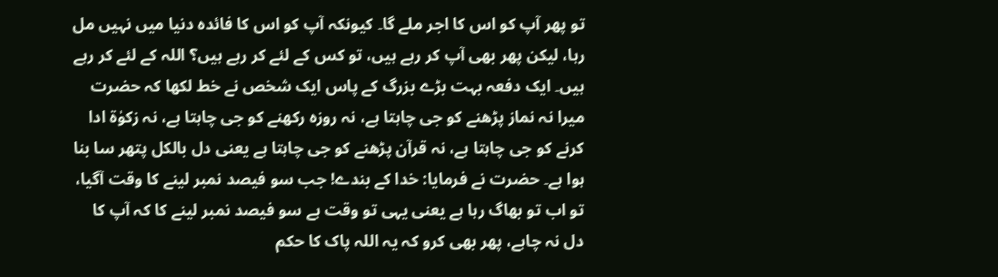تو پھر آپ کو اس کا اجر ملے گا۔ کیونکہ آپ کو اس کا فائدہ دنیا میں نہیں مل رہا، لیکن پھر بھی آپ کر رہے ہیں، تو کس کے لئے کر رہے ہیں؟ اللہ کے لئے کر رہے ہیں۔ ایک دفعہ بہت بڑے بزرگ کے پاس ایک شخص نے خط لکھا کہ حضرت میرا نہ نماز پڑھنے کو جی چاہتا ہے، نہ روزہ رکھنے کو جی چاہتا ہے، نہ زکوٰۃ ادا کرنے کو جی چاہتا ہے، نہ قرآن پڑھنے کو جی چاہتا ہے یعنی دل بالکل پتھر سا بنا ہوا ہے۔ حضرت نے فرمایا: خدا کے بندے! جب سو فیصد نمبر لینے کا وقت آگیا، تو اب تو بھاگ رہا ہے یعنی یہی تو وقت ہے سو فیصد نمبر لینے کا کہ آپ کا دل نہ چاہے، پھر بھی کرو کہ یہ اللہ پاک کا حکم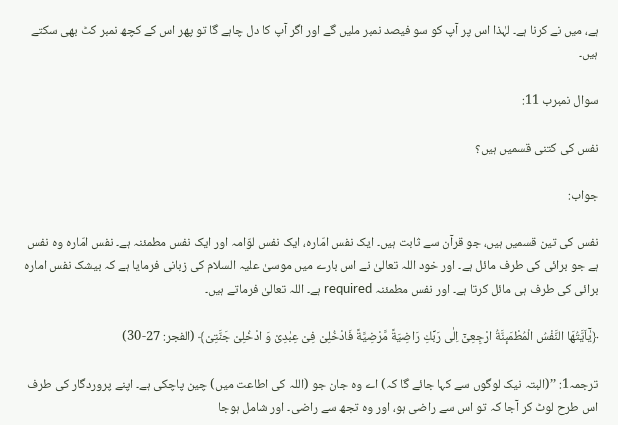ہے، میں نے کرنا ہے۔ لہٰذا اس پر آپ کو سو فیصد نمبر ملیں گے اور اگر آپ کا دل چاہے گا تو پھر اس کے کچھ نمبر کٹ بھی سکتے ہیں۔

سوال نمبرب 11:

نفس کی کتنی قسمیں ہیں؟

جواب:

نفس کی تین قسمیں ہیں، جو قرآن سے ثابت ہیں۔ ایک نفس امّارہ، ایک نفس لوّامہ اور ایک نفس مطمئنہ ہے۔ نفس امّارہ وہ نفس ہے جو برائی کی طرف مائل ہے۔ اور خود اللہ تعالیٰ نے اس بارے میں موسیٰ علیہ السلام کی زبانی فرمایا ہے کہ بیشک نفس امارہ برائی کی طرف ہی مائل کرتا ہے۔ اور نفس مطمئنہ required ہے۔ اللہ تعالیٰ فرماتے ہیں۔

﴿یٰۤاَیَّتُهَا النَّفْسُ الْمُطْمَىٕنَّةُ ارْجِعِیْۤ اِلٰى رَبِّكِ رَاضِیَةً مَّرْضِیَّةً فَادْخُلِیْ فِیْ عِبٰدِیْ وَ ادْخُلِیْ جَنَّتِیْ﴾ (الفجر: 27-30)

ترجمہ1: ’’(البتہ نیک لوگوں سے کہا جائے گا کہ) اے وہ جان جو (اللہ کی اطاعت میں) چین پاچکی ہے۔ اپنے پروردگار کی طرف اس طرح لوٹ کر آجا کہ تو اس سے راضی ہو، اور وہ تجھ سے راضی۔ اور شامل ہوجا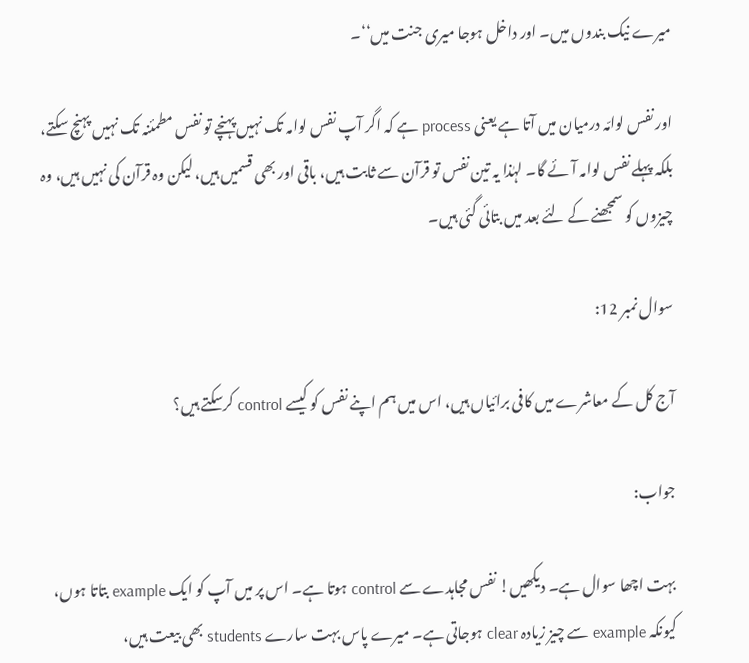میرے نیک بندوں میں۔ اور داخل ہوجا میری جنت میں‘‘۔

اور نفس لوامّہ درمیان میں آتا ہے یعنی process ہے کہ اگر آپ نفس لوامہ تک نہیں پہنچے تو نفس مطمئنہ تک نہیں پہنچ سکتے، بلکہ پہلے نفس لوامہ آئے گا۔ لہٰذا یہ تین نفس تو قرآن سے ثابت ہیں، باقی اور بھی قسمیں ہیں، لیکن وہ قرآن کی نہیں ہیں، وہ چیزوں کو سمجھنے کے لئے بعد میں بتائی گئی ہیں۔

سوال نمبر 12:

آج کل کے معاشرے میں کافی برائیاں ہیں، اس میں ہم اپنے نفس کو کیسے control کرسکتے ہیں؟

جواب:

بہت اچھا سوال ہے۔ دیکھیں! نفس مجاہدے سے control ہوتا ہے۔ اس پر میں آپ کو ایک example بتاتا ہوں، کیونکہ example سے چیز زیادہ clear ہوجاتی ہے۔ میرے پاس بہت سارے students بھی بیعت ہیں،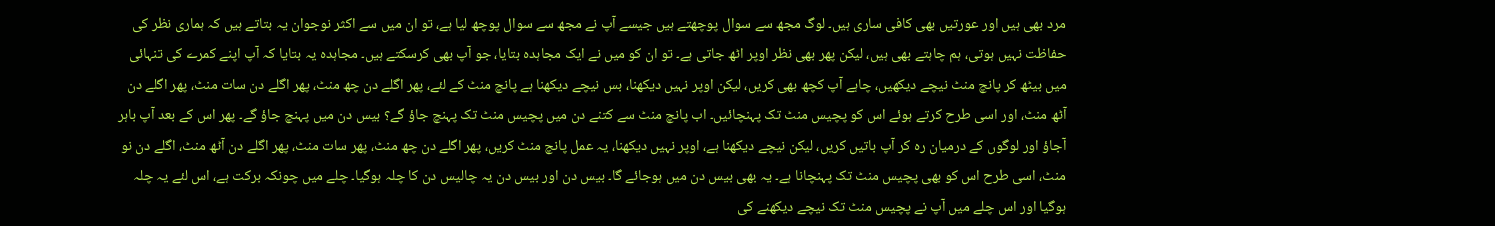مرد بھی ہیں اور عورتیں بھی کافی ساری ہیں۔ لوگ مجھ سے سوال پوچھتے ہیں جیسے آپ نے مجھ سے سوال پوچھ لیا ہے، تو ان میں سے اکثر نوجوان یہ بتاتے ہیں کہ ہماری نظر کی حفاظت نہیں ہوتی، ہم چاہتے بھی ہیں، لیکن پھر بھی نظر اوپر اٹھ جاتی ہے۔ تو ان کو میں نے ایک مجاہدہ بتایا، جو آپ بھی کرسکتے ہیں۔ مجاہدہ یہ بتایا کہ آپ اپنے کمرے کی تنہائی میں بیٹھ کر پانچ منٹ نیچے دیکھیں، چاہے آپ کچھ بھی کریں، لیکن اوپر نہیں دیکھنا، بس نیچے دیکھنا ہے پانچ منٹ کے لئے، پھر اگلے دن چھ منٹ، پھر اگلے دن سات منٹ، پھر اگلے دن آٹھ منٹ، اور اسی طرح کرتے ہوئے اس کو پچیس منٹ تک پہنچائیں۔ اب پانچ منٹ سے کتنے دن میں پچیس منٹ تک پہنچ جاؤ گے؟ بیس دن میں پہنچ جاؤ گے۔ پھر اس کے بعد آپ باہر آجاؤ اور لوگوں کے درمیان رہ کر آپ باتیں کریں، لیکن نیچے دیکھنا ہے، اوپر نہیں دیکھنا، یہ عمل پانچ منٹ کریں، پھر اگلے دن چھ منٹ، پھر سات منٹ، پھر اگلے دن آٹھ منٹ، اگلے دن نو منٹ، اسی طرح اس کو بھی پچیس منٹ تک پہنچانا ہے۔ یہ بھی بیس دن میں ہوجائے گا۔ بیس دن اور بیس دن یہ چالیس دن کا چلہ ہوگیا۔ چلے میں چونکہ برکت ہے، اس لئے یہ چلہ ہوگیا اور اس چلے میں آپ نے پچیس منٹ تک نیچے دیکھنے کی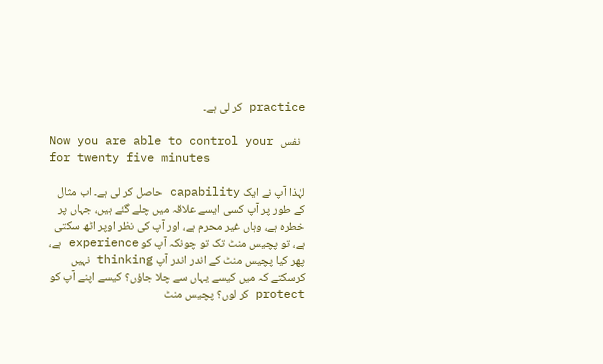practice کر لی ہے۔

Now you are able to control your نفس for twenty five minutes

لہٰذا آپ نے ایک capability حاصل کر لی ہے۔ اب مثال کے طور پر آپ کسی ایسے علاقہ میں چلے گئے ہیں، جہاں پر خطرہ ہے، وہاں غیر محرم ہے، اور آپ کی نظر اوپر اٹھ سکتی ہے، تو پچیس منٹ تک تو چونکہ آپ کو experience ہے، پھر کیا پچیس منٹ کے اندر اندر آپ thinking نہیں کرسکتے کہ میں کیسے یہاں سے چلا جاؤں؟ کیسے اپنے آپ کو protect کر لوں؟ پچیس منٹ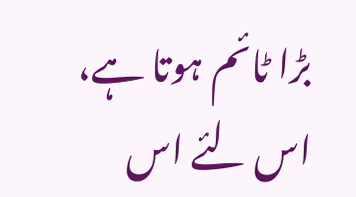بڑا ٹائم ہوتا ہے، اس لئے اس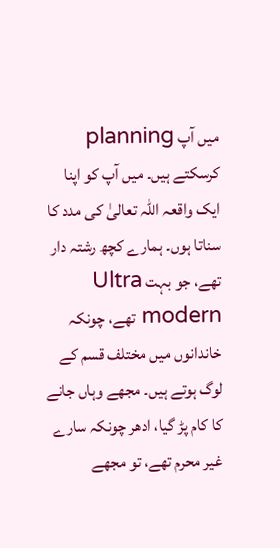میں آپ planning کرسکتے ہیں۔ میں آپ کو اپنا ایک واقعہ اللہ تعالیٰ کی مدد کا سناتا ہوں۔ ہمارے کچھ رشتہ دار تھے، جو بہت Ultra modern تھے، چونکہ خاندانوں میں مختلف قسم کے لوگ ہوتے ہیں۔ مجھے وہاں جانے کا کام پڑ گیا، ادھر چونکہ سارے غیر محرم تھے، تو مجھے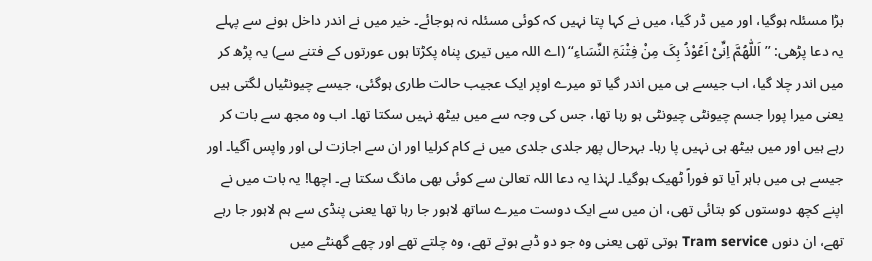بڑا مسئلہ ہوگیا، اور میں ڈر گیا، میں نے کہا پتا نہیں کہ کوئی مسئلہ نہ ہوجائے۔ خیر میں نے اندر داخل ہونے سے پہلے یہ دعا پڑھی: ’’اَللّٰھُمَّ اِنِّیْ اَعُوْذُ بِکَ مِنْ فِتْنَۃِ النِّسَاءِ‘‘ (اے اللہ میں تیری پناہ پکڑتا ہوں عورتوں کے فتنے سے) یہ پڑھ کر میں اندر چلا گیا، اب جیسے ہی میں اندر گیا تو میرے اوپر ایک عجیب حالت طاری ہوگئی، جیسے چیونٹیاں لگتی ہیں یعنی میرا پورا جسم چیونٹی چیونٹی ہو رہا تھا، جس کی وجہ سے میں بیٹھ نہیں سکتا تھا۔ اب وہ مجھ سے بات کر رہے ہیں اور میں بیٹھ ہی نہیں پا رہا۔ بہرحال پھر جلدی جلدی میں نے کام کرلیا اور ان سے اجازت لی اور واپس آگیا۔ اور جیسے ہی میں باہر آیا تو فوراً ٹھیک ہوگیا۔ لہٰذا یہ دعا اللہ تعالیٰ سے کوئی بھی مانگ سکتا ہے۔ اچھا! یہ بات میں نے اپنے کچھ دوستوں کو بتائی تھی، ان میں سے ایک دوست میرے ساتھ لاہور جا رہا تھا یعنی پنڈی سے ہم لاہور جا رہے تھے، ان دنوں Tram service ہوتی تھی یعنی وہ جو دو ڈبے ہوتے تھے، وہ چلتے تھے اور چھے گھنٹے میں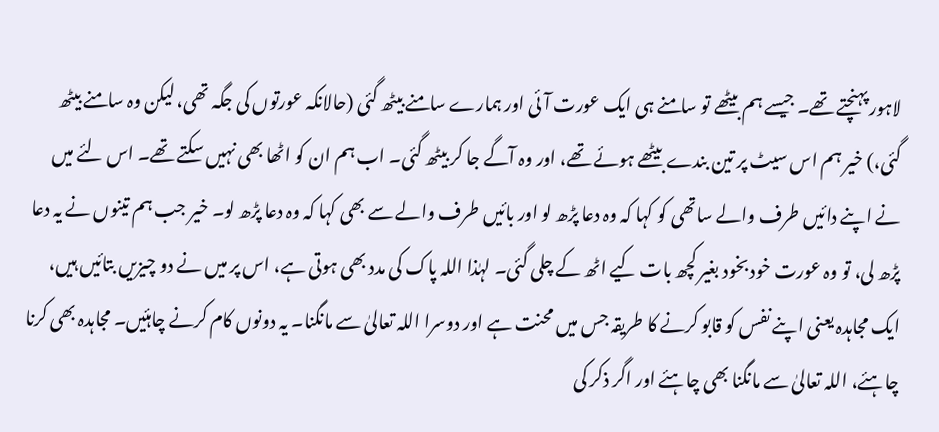لاہور پہنچتے تھے۔ جیسے ہم بیٹھے تو سامنے ہی ایک عورت آئی اور ہمارے سامنے بیٹھ گئی (حالانکہ عورتوں کی جگہ تھی، لیکن وہ سامنے بیٹھ گئی،) خیر ہم اس سیٹ پر تین بندے بیٹھے ہوئے تھے، اور وہ آگے جا کر بیٹھ گئی۔ اب ہم ان کو اٹھا بھی نہیں سکتے تھے۔ اس لئے میں نے اپنے دائیں طرف والے ساتھی کو کہا کہ وہ دعا پڑھ لو اور بائیں طرف والے سے بھی کہا کہ وہ دعا پڑھ لو۔ خیر جب ہم تینوں نے یہ دعا پڑھ لی، تو وہ عورت خود بخود بغیر کچھ بات کیے اٹھ کے چلی گئی۔ لہٰذا اللہ پاک کی مدد بھی ہوتی ہے، اس پر میں نے دو چیزیں بتائیں ہیں، ایک مجاہدہ یعنی اپنے نفس کو قابو کرنے کا طریقہ جس میں محنت ہے اور دوسرا اللہ تعالیٰ سے مانگنا۔ یہ دونوں کام کرنے چاہئیں۔ مجاہدہ بھی کرنا چاہئے، اللہ تعالیٰ سے مانگنا بھی چاہئے اور اگر ذکر کی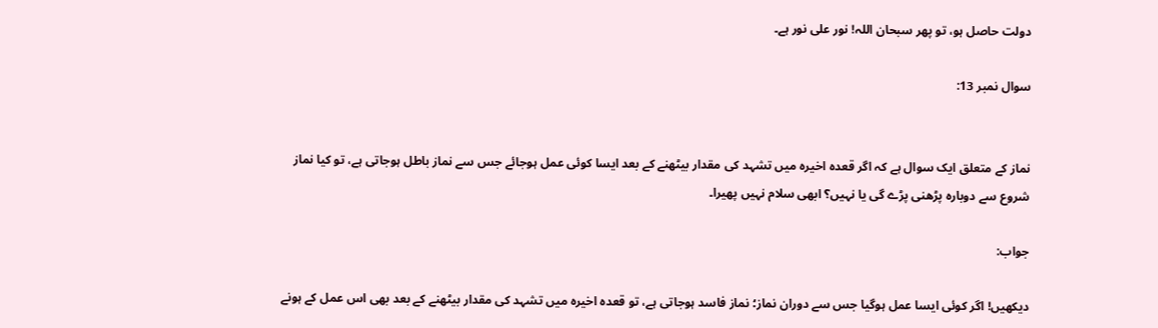دولت حاصل ہو، تو پھر سبحان اللہ! نور علی نور ہے۔

سوال نمبر 13:


نماز کے متعلق ایک سوال ہے کہ اگر قعدہ اخیرہ میں تشہد کی مقدار بیٹھنے کے بعد ایسا کوئی عمل ہوجائے جس سے نماز باطل ہوجاتی ہے، تو کیا نماز شروع سے دوبارہ پڑھنی پڑے گی یا نہیں؟ ابھی سلام نہیں پھیرا۔

جواب:

دیکھیں! اگر کوئی ایسا عمل ہوگیا جس سے دوران نماز؛ نماز فاسد ہوجاتی ہے، تو قعدہ اخیرہ میں تشہد کی مقدار بیٹھنے کے بعد بھی اس عمل کے ہونے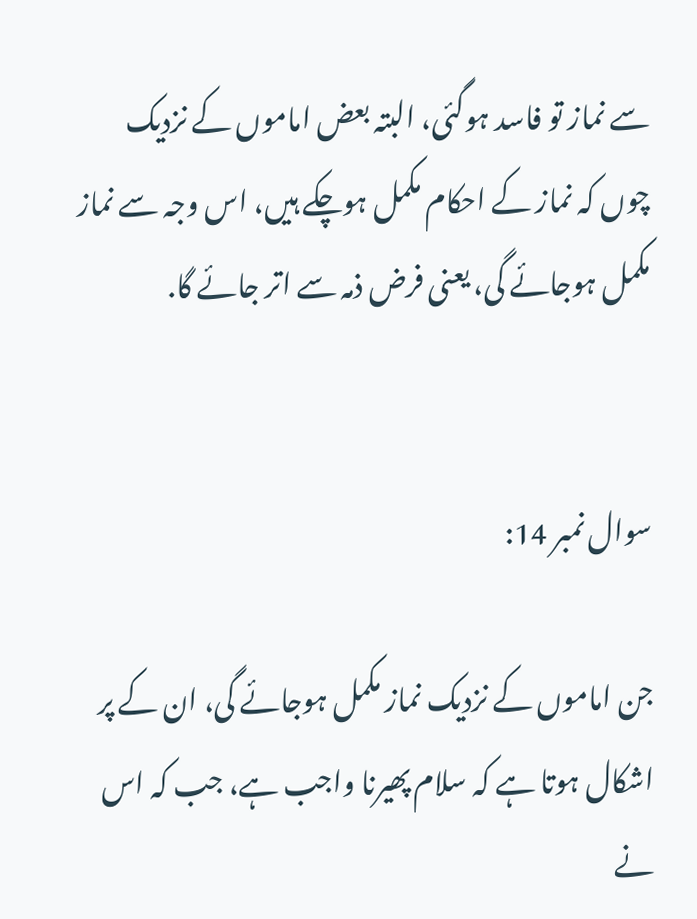سے نماز تو فاسد ہوگئی، البتہ بعض اماموں کے نزدیک چوں کہ نماز کے احکام مکمل ہوچکے ہیں، اس وجہ سے نماز مکمل ہوجائے گی، یعنی فرض ذمہ سے اتر جائے گا.


سوال نمبر 14:

جن اماموں کے نزدیک نماز مکمل ہوجائے گی، ان کے پر اشکال ہوتا ہے کہ سلام پھیرنا واجب ہے، جب کہ اس نے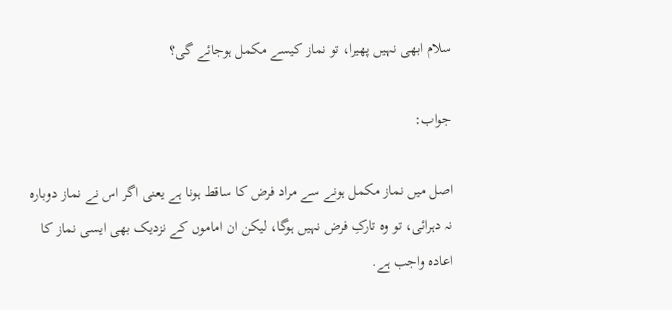سلام ابھی نہیں پھیرا، تو نماز کیسے مکمل ہوجائے گی؟

جواب:

اصل میں نماز مکمل ہونے سے مراد فرض کا ساقط ہونا ہے یعنی اگر اس نے نماز دوبارہ نہ دہرائی، تو وہ تارکِ فرض نہیں ہوگا، لیکن ان اماموں کے نزدیک بھی ایسی نماز کا اعادہ واجب ہے.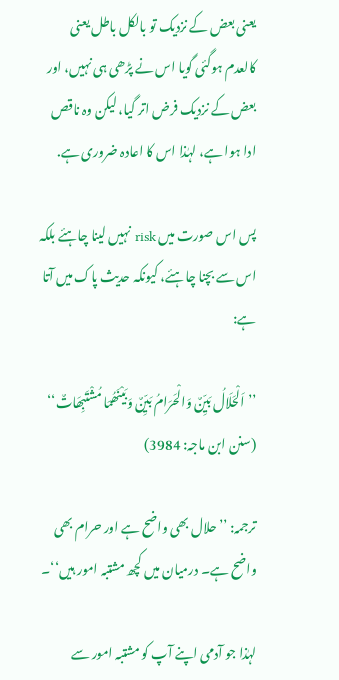یعنی بعض کے نزدیک تو بالکل باطل یعنی کالعدم ہوگئی گویا اس نے پڑھی ہی نہیں، اور بعض کے نزدیک فرض اتر گیا، لیکن وہ ناقص ادا ہوا ہے، لہٰذا اس کا اعادہ ضروری ہے.

پس اس صورت میں risk نہیں لینا چاہئے بلکہ اس سے بچنا چاہئے، کیونکہ حدیث پاک میں آتا ہے:

’’اَلْحَلَالُ بَیِّنٌ وَالْحَرَامُ بَیِّنٌ وَبَیْنَھُمَا مُشْتَبِھَاتٌ‘‘ (سنن ابن ماجہ: 3984)

ترجمہ: ’’حلال بھی واضح ہے اور حرام بھی واضح ہے۔ درمیان میں کچھ مشتبہ امور ہیں‘‘۔

لہٰذا جو آدمی اپنے آپ کو مشتبہ امور سے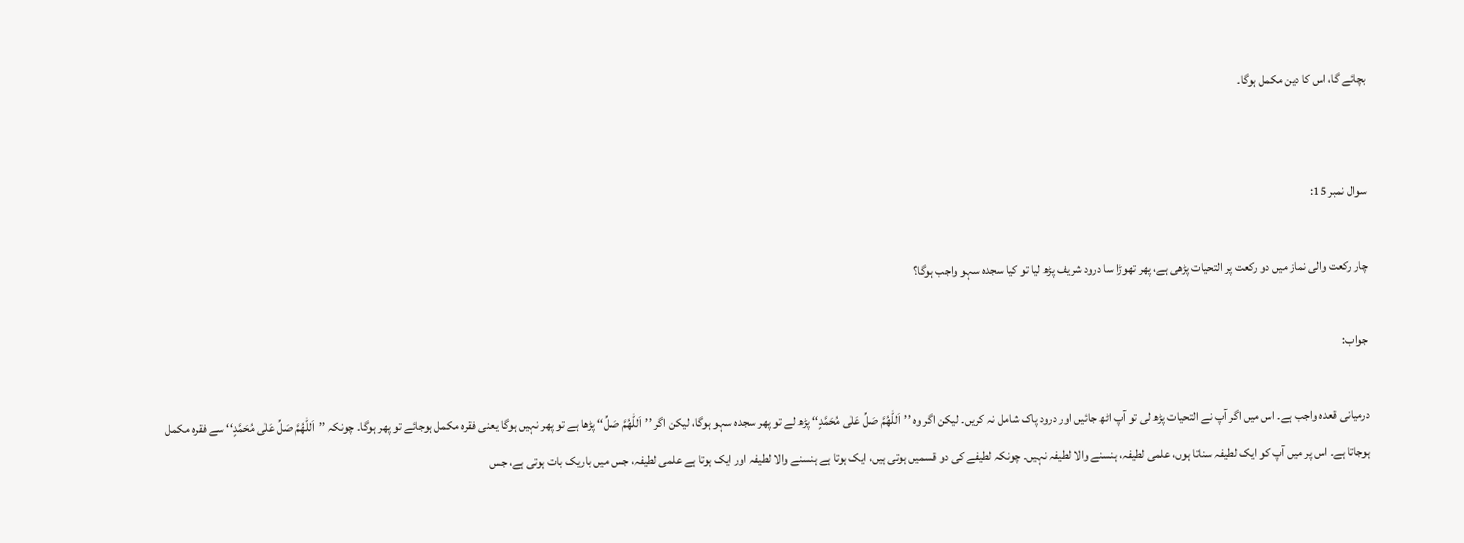بچائے گا، اس کا دین مکمل ہوگا۔


سوال نمبر 15:

چار رکعت والی نماز میں دو رکعت پر التحیات پڑھی ہے، پھر تھوڑا سا درود شریف پڑھ لیا تو کیا سجدہ سہو واجب ہوگا؟

جواب:

درمیانی قعدہ واجب ہے۔ اس میں اگر آپ نے التحیات پڑھ لی تو آپ اٹھ جائیں اور درود پاک شامل نہ کریں۔ لیکن اگر وہ ’’اَللّٰهُمَّ صَلِّ عَلٰى مُحَمَّدٍ‘‘ پڑھ لے تو پھر سجدہ سہو ہوگا، لیکن اگر ’’اَللّٰهُمَّ صَلِّ‘‘ پڑھا ہے تو پھر نہیں ہوگا یعنی فقرہ مکمل ہوجائے تو پھر ہوگا۔ چونکہ ’’اَللّٰهُمَّ صَلِّ عَلٰى مُحَمَّدٍ‘‘ سے فقرہ مکمل ہوجاتا ہے۔ اس پر میں آپ کو ایک لطیفہ سناتا ہوں، علمی لطیفہ، ہنسنے والا لطیفہ نہیں۔ چونکہ لطیفے کی دو قسمیں ہوتی ہیں، ایک ہوتا ہے ہنسنے والا لطیفہ اور ایک ہوتا ہے علمی لطیفہ، جس میں باریک بات ہوتی ہے، جس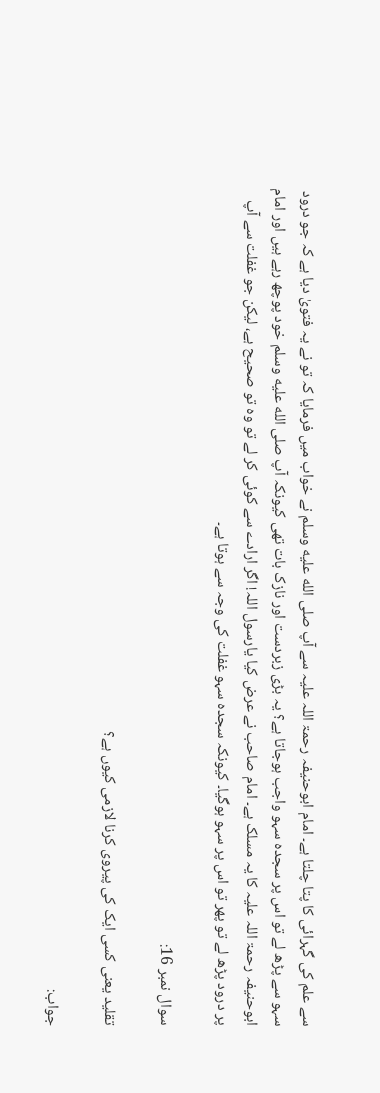سے علم کی گہرائی کا پتا چلتا ہے۔ امام ابوحنیفہ رحمۃ اللہ علیہ سے آپ صلى الله عليه وسلم نے خواب میں فرمایا کہ تو نے یہ فتویٰ دیا ہے کہ جو درود سہو سے پڑھ لے تو اس پر سجدہ سہو واجب ہوجاتا ہے؟ یہ بڑی زبردست اور نازک بات تھی کیونکہ آپ صلى الله عليه وسلم خود پوچھ رہے ہیں اور امام ابوحنیفہ رحمۃ اللہ علیہ کا یہ مسلک ہے۔ امام صاحب نے عرض کیا یارسول اللہ! اگر ارادے سے کوئی کر لے تو وہ تو صحیح ہے، لیکن جو غفلت سے آپ پر درود پڑھ لے تو پھر تو اس پر سہو ہوگیا۔ کیونکہ سجدہ سہو غفلت کی وجہ سے ہوتا ہے۔

سوال نمبر 16:

تقلید یعنی کسی ایک کی پیروی کرنا لازمی کیوں ہے؟

جواب: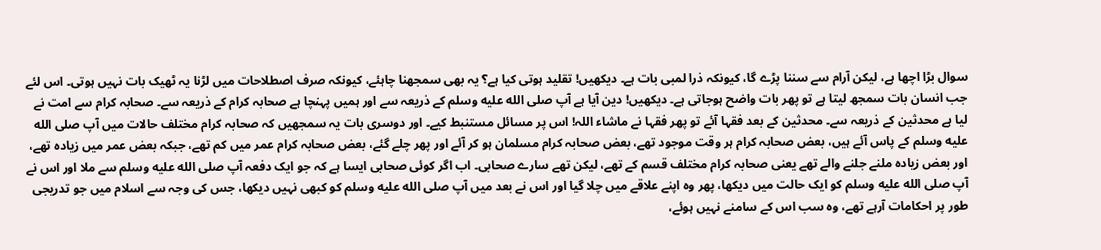سوال بڑا اچھا ہے، لیکن آرام سے سننا پڑے گا، کیونکہ ذرا لمبی بات ہے۔ دیکھیں! تقلید ہوتی کیا ہے؟ یہ بھی سمجھنا چاہئے، کیونکہ صرف اصطلاحات میں لڑنا یہ ٹھیک بات نہیں ہوتی۔ اس لئے جب انسان بات سمجھ لیتا ہے تو پھر بات واضح ہوجاتی ہے۔ دیکھیں! دین آیا ہے آپ صلى الله عليه وسلم کے ذریعہ سے اور ہمیں پہنچا ہے صحابہ کرام کے ذریعہ سے۔ صحابہ کرام سے امت نے لیا ہے محدثین کے ذریعہ سے۔ محدثین کے بعد فقہا آئے تو پھر فقہا نے ماشاء اللہ! اس پر مسائل مستنبط کیے۔ اور دوسری بات یہ سمجھیں کہ صحابہ کرام مختلف حالات میں آپ صلى الله عليه وسلم کے پاس آئے ہیں، بعض صحابہ کرام ہر وقت موجود تھے، بعض صحابہ کرام مسلمان ہو کر آئے اور پھر چلے گئے، بعض صحابہ کرام عمر میں کم تھے، جبکہ بعض عمر میں زیادہ تھے، اور بعض زیادہ ملنے جلنے والے تھے یعنی صحابہ کرام مختلف قسم کے تھے، لیکن تھے سارے صحابی۔ اب اگر کوئی صحابی ایسا ہے کہ جو ایک دفعہ آپ صلى الله عليه وسلم سے ملا اور اس نے آپ صلى الله عليه وسلم کو ایک حالت میں دیکھا، پھر وہ اپنے علاقے میں چلا گیا اور اس نے بعد میں آپ صلى الله عليه وسلم کو کبھی نہیں دیکھا، جس کی وجہ سے اسلام میں جو تدریجی طور پر احکامات آرہے تھے، وہ سب اس کے سامنے نہیں ہوئے،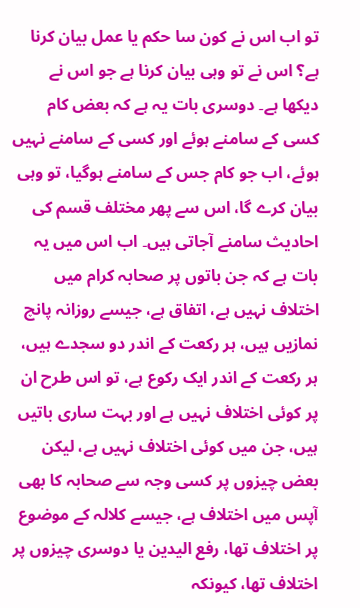تو اب اس نے کون سا حکم یا عمل بیان کرنا ہے؟ اس نے تو وہی بیان کرنا ہے جو اس نے دیکھا ہے۔ دوسری بات یہ ہے کہ بعض کام کسی کے سامنے ہوئے اور کسی کے سامنے نہیں ہوئے، اب جو کام جس کے سامنے ہوگیا، تو وہی بیان کرے گا، اس سے پھر مختلف قسم کی احادیث سامنے آجاتی ہیں۔ اب اس میں یہ بات ہے کہ جن باتوں پر صحابہ کرام میں اختلاف نہیں ہے، اتفاق ہے، جیسے روزانہ پانچ نمازیں ہیں، ہر رکعت کے اندر دو سجدے ہیں، ہر رکعت کے اندر ایک رکوع ہے، تو اس طرح ان پر کوئی اختلاف نہیں ہے اور بہت ساری باتیں ہیں، جن میں کوئی اختلاف نہیں ہے، لیکن بعض چیزوں پر کسی وجہ سے صحابہ کا بھی آپس میں اختلاف ہے، جیسے کلالہ کے موضوع پر اختلاف تھا، رفع الیدین یا دوسری چیزوں پر اختلاف تھا، کیونکہ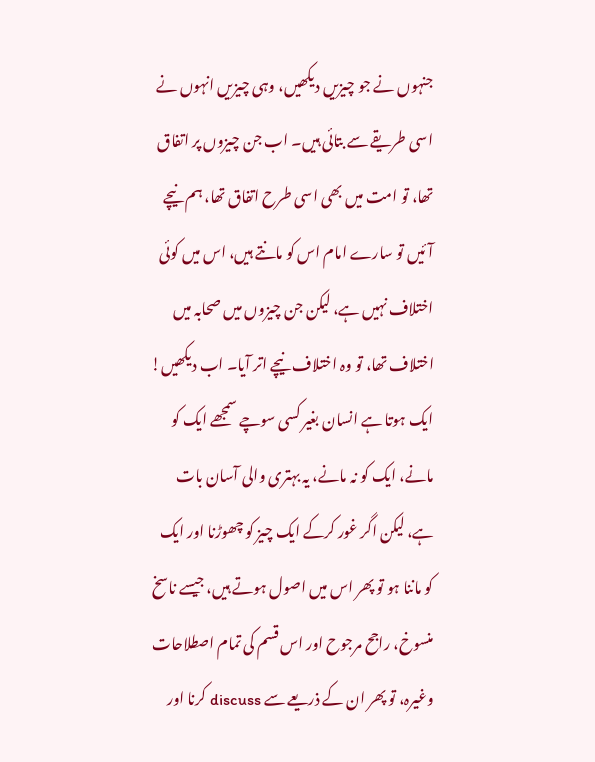جنہوں نے جو چیزیں دیکھیں، وہی چیزیں انہوں نے اسی طریقے سے بتائی ہیں۔ اب جن چیزوں پر اتفاق تھا، تو امت میں بھی اسی طرح اتفاق تھا، ہم نیچے آئیں تو سارے امام اس کو مانتے ہیں، اس میں کوئی اختلاف نہیں ہے، لیکن جن چیزوں میں صحابہ میں اختلاف تھا، تو وہ اختلاف نیچے اتر آیا۔ اب دیکھیں! ایک ہوتا ہے انسان بغیر کسی سوچے سمجھے ایک کو مانے، ایک کو نہ مانے، یہ بہتری والی آسان بات ہے، لیکن اگر غور کرکے ایک چیز کو چھوڑنا اور ایک کو ماننا ہو تو پھر اس میں اصول ہوتے ہیں، جیسے ناسخ منسوخ، راجح مرجوح اور اس قسم کی تمام اصطلاحات وغیرہ، تو پھر ان کے ذریعے سے discuss کرنا اور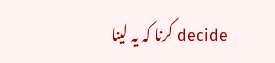decide کرنا کہ یہ لینا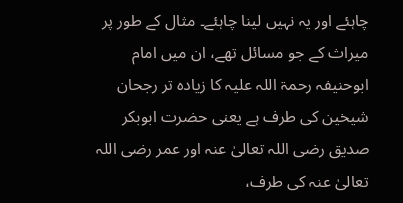چاہئے اور یہ نہیں لینا چاہئے۔ مثال کے طور پر میراث کے جو مسائل تھے، ان میں امام ابوحنیفہ رحمۃ اللہ علیہ کا زیادہ تر رجحان شیخین کی طرف ہے یعنی حضرت ابوبکر صدیق رضی اللہ تعالیٰ عنہ اور عمر رضی اللہ تعالیٰ عنہ کی طرف،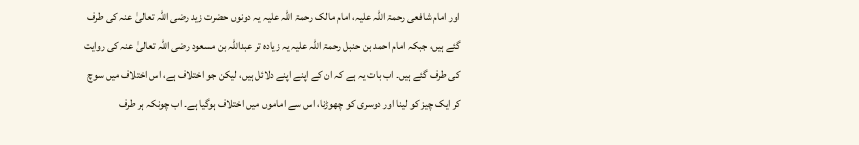اور امام شافعی رحمۃ اللہ علیہ، امام مالک رحمۃ اللہ علیہ یہ دونوں حضرت زید رضی اللہ تعالیٰ عنہ کی طرف گئے ہیں، جبکہ امام احمد بن حنبل رحمۃ اللہ علیہ یہ زیادہ تر عبداللہ بن مسعود رضی اللہ تعالیٰ عنہ کی روایت کی طرف گئے ہیں۔ اب بات یہ ہے کہ ان کے اپنے اپنے دلائل ہیں، لیکن جو اختلاف ہے، اس اختلاف میں سوچ کر ایک چیز کو لینا اور دوسری کو چھوڑنا، اس سے اماموں میں اختلاف ہوگیا ہے۔ اب چونکہ ہر طرف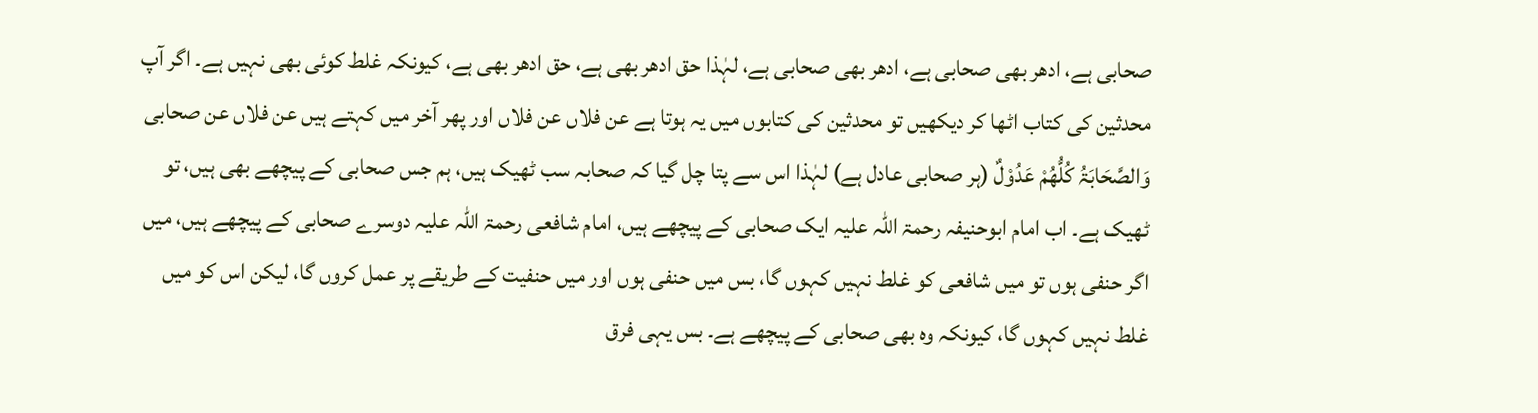صحابی ہے، ادھر بھی صحابی ہے، ادھر بھی صحابی ہے، لہٰذا حق ادھر بھی ہے، حق ادھر بھی ہے، کیونکہ غلط کوئی بھی نہیں ہے۔ اگر آپ محدثین کی کتاب اٹھا کر دیکھیں تو محدثین کی کتابوں میں یہ ہوتا ہے عن فلاں عن فلاں اور پھر آخر میں کہتے ہیں عن فلاں عن صحابی وَالصَّحَابَۃُ کُلُّھُمْ عَدُوْلٌ (ہر صحابی عادل ہے) لہٰذا اس سے پتا چل گیا کہ صحابہ سب ٹھیک ہیں، ہم جس صحابی کے پیچھے بھی ہیں، تو ٹھیک ہے۔ اب امام ابوحنیفہ رحمۃ اللہ علیہ ایک صحابی کے پیچھے ہیں، امام شافعی رحمۃ اللہ علیہ دوسرے صحابی کے پیچھے ہیں، میں اگر حنفی ہوں تو میں شافعی کو غلط نہیں کہوں گا، بس میں حنفی ہوں اور میں حنفیت کے طریقے پر عمل کروں گا، لیکن اس کو میں غلط نہیں کہوں گا، کیونکہ وہ بھی صحابی کے پیچھے ہے۔ بس یہی فرق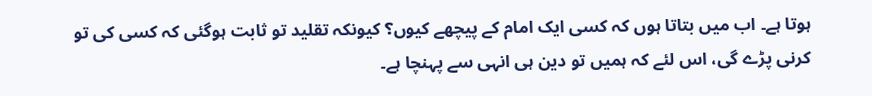ہوتا ہے۔ اب میں بتاتا ہوں کہ کسی ایک امام کے پیچھے کیوں؟ کیونکہ تقلید تو ثابت ہوگئی کہ کسی کی تو کرنی پڑے گی، اس لئے کہ ہمیں تو دین ہی انہی سے پہنچا ہے۔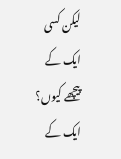لیکن کسی ایک کے پیچھے کیوں؟ ایک کے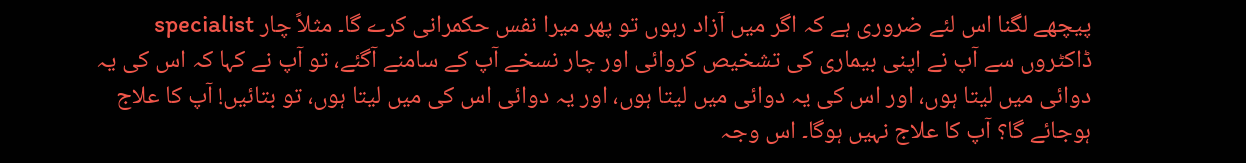پیچھے لگنا اس لئے ضروری ہے کہ اگر میں آزاد رہوں تو پھر میرا نفس حکمرانی کرے گا۔ مثلاً چار specialist ڈاکٹروں سے آپ نے اپنی بیماری کی تشخیص کروائی اور چار نسخے آپ کے سامنے آگئے، تو آپ نے کہا کہ اس کی یہ دوائی میں لیتا ہوں، اور اس کی یہ دوائی میں لیتا ہوں، اور یہ دوائی اس کی میں لیتا ہوں، تو بتائیں! آپ کا علاج ہوجائے گا؟ آپ کا علاج نہیں ہوگا۔ اس وجہ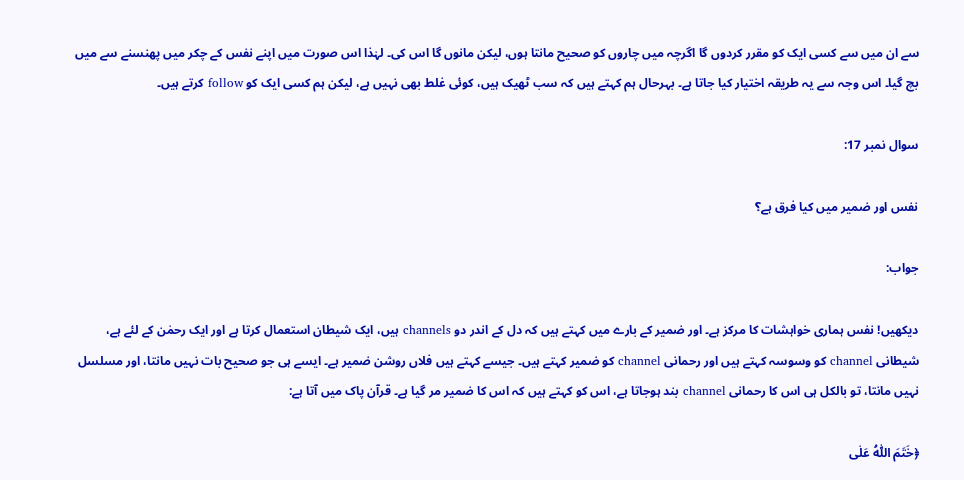سے ان میں سے کسی ایک کو مقرر کردوں گا اگرچہ میں چاروں کو صحیح مانتا ہوں، لیکن مانوں گا اس کی۔ لہٰذا اس صورت میں اپنے نفس کے چکر میں پھنسنے سے میں بچ گیا۔ اس وجہ سے یہ طریقہ اختیار کیا جاتا ہے۔ بہرحال ہم کہتے ہیں کہ سب ٹھیک ہیں، کوئی غلط بھی نہیں ہے، لیکن ہم کسی ایک کو follow کرتے ہیں۔

سوال نمبر 17:

نفس اور ضمیر میں کیا فرق ہے؟

جواب:

دیکھیں! نفس ہماری خواہشات کا مرکز ہے۔ اور ضمیر کے بارے میں کہتے ہیں کہ دل کے اندر دو channels ہیں، ایک شیطان استعمال کرتا ہے اور ایک رحمٰن کے لئے ہے، شیطانی channel کو وسوسہ کہتے ہیں اور رحمانی channel کو ضمیر کہتے ہیں۔ جیسے کہتے ہیں فلاں روشن ضمیر ہے۔ ایسے ہی جو صحیح بات نہیں مانتا، اور مسلسل نہیں مانتا، تو بالکل ہی اس کا رحمانی channel بند ہوجاتا ہے، اس کو کہتے ہیں کہ اس کا ضمیر مر گیا ہے۔ قرآن پاک میں آتا ہے:

﴿خَتَمَ اللّٰهُ عَلٰى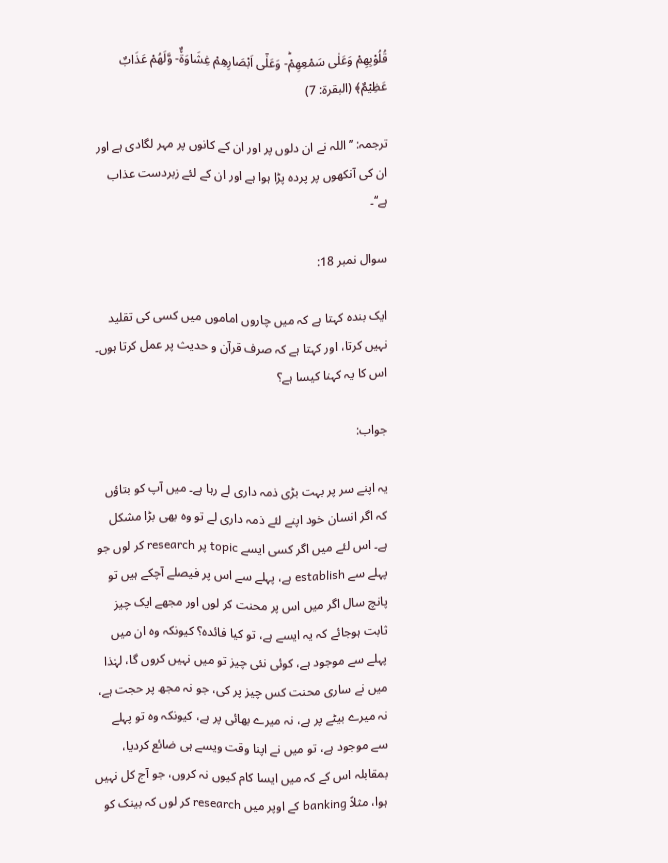قُلُوْبِهِمْ وَعَلٰى سَمْعِهِمْؕ- وَعَلٰۤى اَبْصَارِهِمْ غِشَاوَةٌ٘- وَّلَهُمْ عَذَابٌ عَظِیْمٌ﴾ (البقرۃ: 7)

ترجمہ: ’’اللہ نے ان دلوں پر اور ان کے کانوں پر مہر لگادی ہے اور ان کی آنکھوں پر پردہ پڑا ہوا ہے اور ان کے لئے زبردست عذاب ہے‘‘۔

سوال نمبر 18:

ایک بندہ کہتا ہے کہ میں چاروں اماموں میں کسی کی تقلید نہیں کرتا، اور کہتا ہے کہ صرف قرآن و حدیث پر عمل کرتا ہوں۔ اس کا یہ کہنا کیسا ہے؟

جواب:

یہ اپنے سر پر بہت بڑی ذمہ داری لے رہا ہے۔ میں آپ کو بتاؤں کہ اگر انسان خود اپنے لئے ذمہ داری لے تو وہ بھی بڑا مشکل ہے۔ اس لئے میں اگر کسی ایسے topic پر research کر لوں جو پہلے سے establish ہے، پہلے سے اس پر فیصلے آچکے ہیں تو پانچ سال اگر میں اس پر محنت کر لوں اور مجھے ایک چیز ثابت ہوجائے کہ یہ ایسے ہے، تو کیا فائدہ؟ کیونکہ وہ ان میں پہلے سے موجود ہے، کوئی نئی چیز تو میں نہیں کروں گا، لہٰذا میں نے ساری محنت کس چیز پر کی، جو نہ مجھ پر حجت ہے، نہ میرے بیٹے پر ہے، نہ میرے بھائی پر ہے، کیونکہ وہ تو پہلے سے موجود ہے، تو میں نے اپنا وقت ویسے ہی ضائع کردیا، بمقابلہ اس کے کہ میں ایسا کام کیوں نہ کروں، جو آج کل نہیں ہوا، مثلاً banking کے اوپر میں research کر لوں کہ بینک کو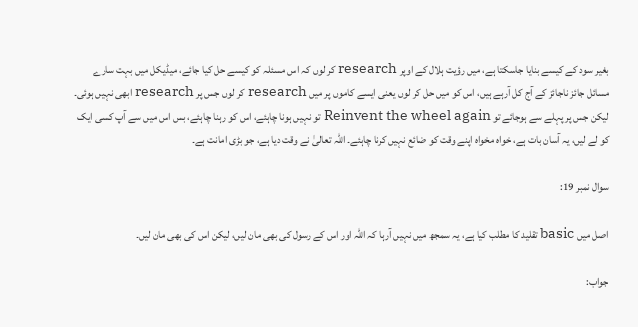بغیر سود کے کیسے بنایا جاسکتا ہے، میں رؤیت ہلال کے اوپر research کر لوں کہ اس مسئلہ کو کیسے حل کیا جائے، میڈیکل میں بہت سارے مسائل جائز ناجائز کے آج کل آرہے ہیں، اس کو میں حل کر لوں یعنی ایسے کاموں پر میں research کر لوں جس پر research ابھی نہیں ہوئی۔ لیکن جس پر پہلے سے ہوجائے تو Reinvent the wheel again تو نہیں ہونا چاہئے، اس کو رہنا چاہئے، بس اس میں سے آپ کسی ایک کو لے لیں، یہ آسان بات ہے، خواہ مخواہ اپنے وقت کو ضائع نہیں کرنا چاہئے۔ اللہ تعالیٰ نے وقت دیا ہے، جو بڑی امانت ہے۔

سوال نمبر 19:

اصل میں basic تقلید کا مطلب کیا ہے، یہ سمجھ میں نہیں آرہا کہ اللہ اور اس کے رسول کی بھی مان لیں، لیکن اس کی بھی مان لیں۔

جواب: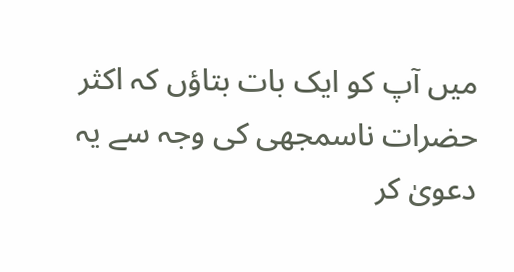میں آپ کو ایک بات بتاؤں کہ اکثر حضرات ناسمجھی کی وجہ سے یہ دعویٰ کر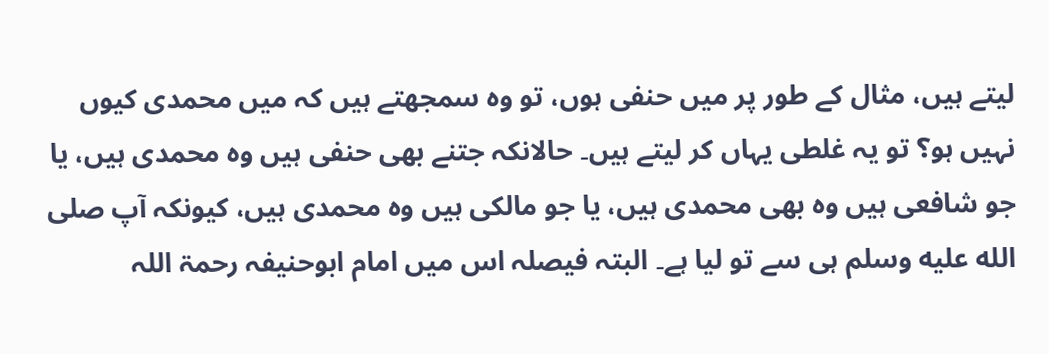لیتے ہیں، مثال کے طور پر میں حنفی ہوں، تو وہ سمجھتے ہیں کہ میں محمدی کیوں نہیں ہو؟ تو یہ غلطی یہاں کر لیتے ہیں۔ حالانکہ جتنے بھی حنفی ہیں وہ محمدی ہیں، یا جو شافعی ہیں وہ بھی محمدی ہیں، یا جو مالکی ہیں وہ محمدی ہیں، کیونکہ آپ صلى الله عليه وسلم ہی سے تو لیا ہے۔ البتہ فیصلہ اس میں امام ابوحنیفہ رحمۃ اللہ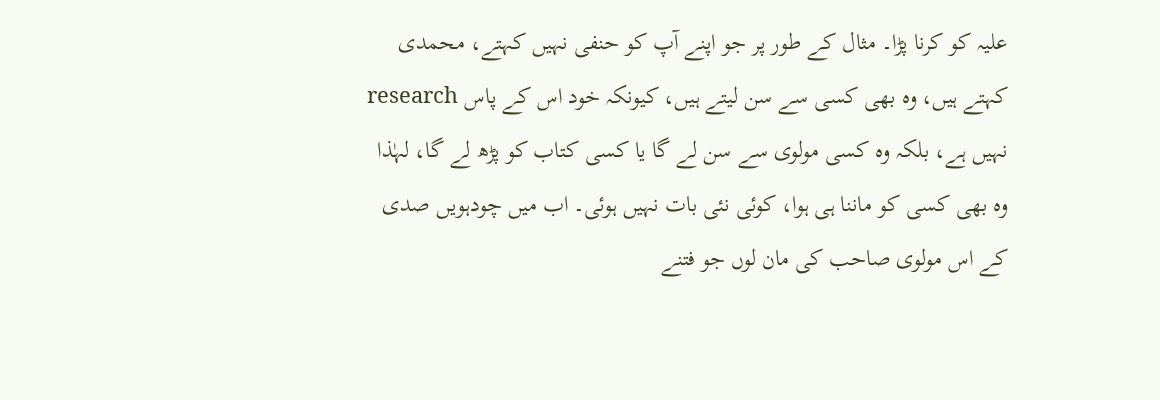علیہ کو کرنا پڑا۔ مثال کے طور پر جو اپنے آپ کو حنفی نہیں کہتے، محمدی کہتے ہیں، وہ بھی کسی سے سن لیتے ہیں، کیونکہ خود اس کے پاس research نہیں ہے، بلکہ وہ کسی مولوی سے سن لے گا یا کسی کتاب کو پڑھ لے گا، لہٰذا وہ بھی کسی کو ماننا ہی ہوا، کوئی نئی بات نہیں ہوئی۔ اب میں چودہویں صدی کے اس مولوی صاحب کی مان لوں جو فتنے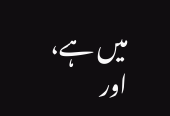میں ہے، اور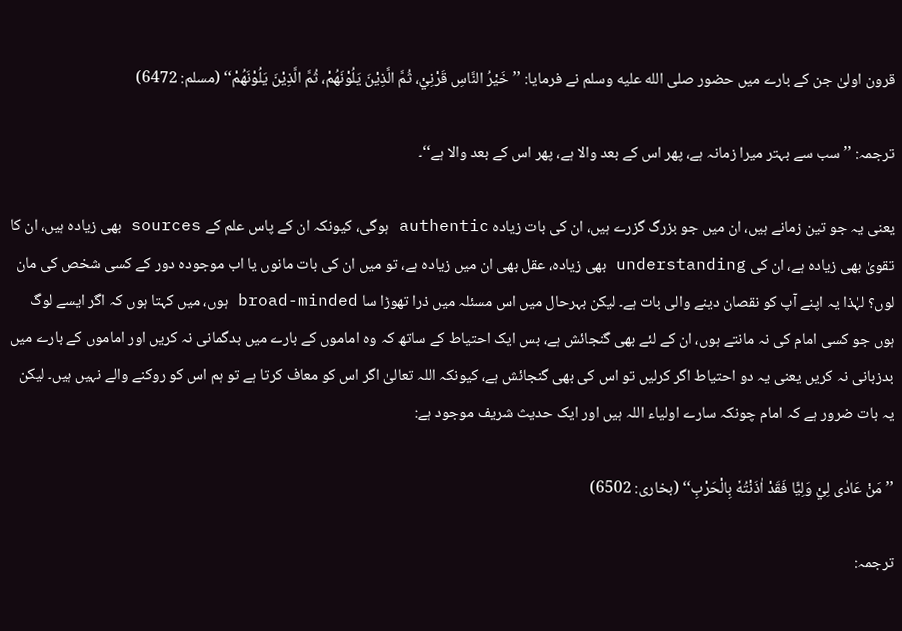قرون اولیٰ جن کے بارے میں حضور صلى الله عليه وسلم نے فرمایا: ’’خَیْرُ النَّاسِ قَرْنِيْ، ثُمَّ الَّذِیْنَ یَلُوْنَهُمْ، ثُمَّ الَّذِیْنَ یَلُوْنَهُمْ‘‘ (مسلم: 6472)

ترجمہ: ’’سب سے بہتر میرا زمانہ ہے، پھر اس کے بعد والا ہے، پھر اس کے بعد والا ہے‘‘۔

یعنی یہ جو تین زمانے ہیں، ان میں جو بزرگ گزرے ہیں، ان کی بات زیادہ authentic ہوگی، کیونکہ ان کے پاس علم کے sources بھی زیادہ ہیں، ان کا تقویٰ بھی زیادہ ہے، ان کی understanding بھی زیادہ، عقل بھی ان میں زیادہ ہے، تو میں ان کی بات مانوں یا اب موجودہ دور کے کسی شخص کی مان لوں؟ لہٰذا یہ اپنے آپ کو نقصان دینے والی بات ہے۔ لیکن بہرحال میں اس مسئلہ میں ذرا تھوڑا سا broad-minded ہوں، میں کہتا ہوں کہ اگر ایسے لوگ ہوں جو کسی امام کی نہ مانتے ہوں، ان کے لئے بھی گنجائش ہے، بس ایک احتیاط کے ساتھ کہ وہ اماموں کے بارے میں بدگمانی نہ کریں اور اماموں کے بارے میں بدزبانی نہ کریں یعنی یہ دو احتیاط اگر کرلیں تو اس کی بھی گنجائش ہے، کیونکہ اللہ تعالیٰ اگر اس کو معاف کرتا ہے تو ہم اس کو روکنے والے نہیں ہیں۔ لیکن یہ بات ضرور ہے کہ امام چونکہ سارے اولیاء اللہ ہیں اور ایک حدیث شریف موجود ہے:

’’مَنْ عَادٰى لِيْ وَلِيًّا فَقَدْ اٰذَنْتُهٗ بِالْحَرْبِ‘‘ (بخاری: 6502)

ترجمہ: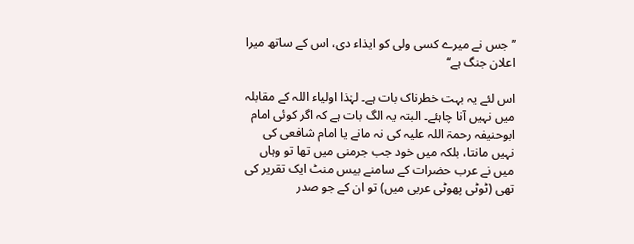’’جس نے میرے کسی ولی کو ایذاء دی، اس کے ساتھ میرا اعلان جنگ ہے‘‘

اس لئے یہ بہت خطرناک بات ہے۔ لہٰذا اولیاء اللہ کے مقابلہ میں نہیں آنا چاہئے۔ البتہ یہ الگ بات ہے کہ اگر کوئی امام ابوحنیفہ رحمۃ اللہ علیہ کی نہ مانے یا امام شافعی کی نہیں مانتا، بلکہ میں خود جب جرمنی میں تھا تو وہاں میں نے عرب حضرات کے سامنے بیس منٹ ایک تقریر کی تھی (ٹوٹی پھوٹی عربی میں) تو ان کے جو صدر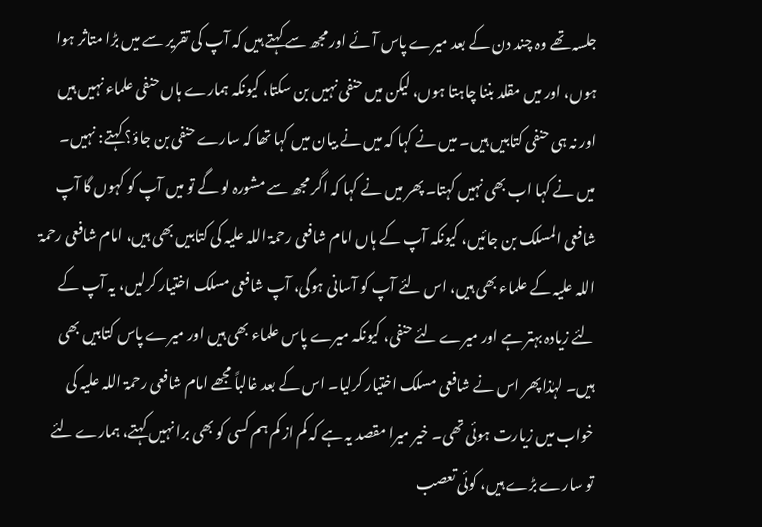جلسہ تھے وہ چند دن کے بعد میرے پاس آئے اور مجھ سے کہتے ہیں کہ آپ کی تقریر سے میں بڑا متاثر ہوا ہوں، اور میں مقلد بننا چاہتا ہوں، لیکن میں حنفی نہیں بن سکتا، کیونکہ ہمارے ہاں حنفی علماء نہیں ہیں اور نہ ہی حنفی کتابیں ہیں۔ میں نے کہا کہ میں نے بیان میں کہا تھا کہ سارے حنفی بن جاؤ؟ کہتے: نہیں۔ میں نے کہا اب بھی نہیں کہتا۔ پھر میں نے کہا کہ اگر مجھ سے مشورہ لو گے تو میں آپ کو کہوں گا آپ شافعی المسلک بن جائیں، کیونکہ آپ کے ہاں امام شافعی رحمۃ اللہ علیہ کی کتابیں بھی ہیں، امام شافعی رحمۃ اللہ علیہ کے علماء بھی ہیں، اس لئے آپ کو آسانی ہوگی، آپ شافعی مسلک اختیار کرلیں، یہ آپ کے لئے زیادہ بہتر ہے اور میرے لئے حنفی، کیونکہ میرے پاس علماء بھی ہیں اور میرے پاس کتابیں بھی ہیں۔ لہٰذا پھر اس نے شافعی مسلک اختیار کرلیا۔ اس کے بعد غالباً مجھے امام شافعی رحمۃ اللہ علیہ کی خواب میں زیارت ہوئی تھی۔ خیر میرا مقصد یہ ہے کہ کم از کم ہم کسی کو بھی برا نہیں کہتے، ہمارے لئے تو سارے بڑے ہیں، کوئی تعصب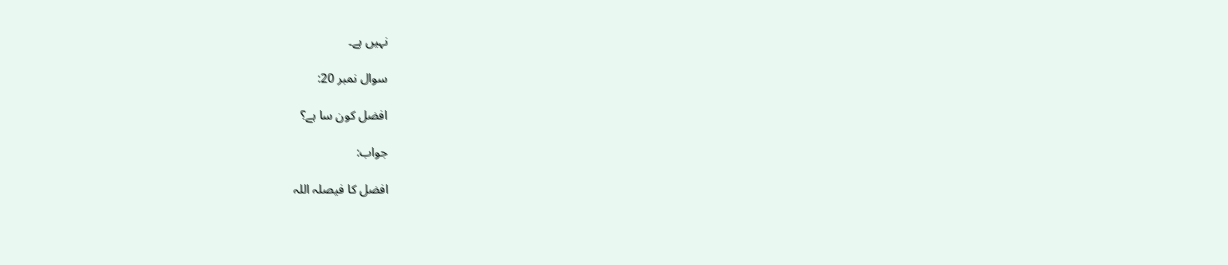نہیں ہے۔

سوال نمبر 20:

افضل کون سا ہے؟

جواب:

افضل کا فیصلہ اللہ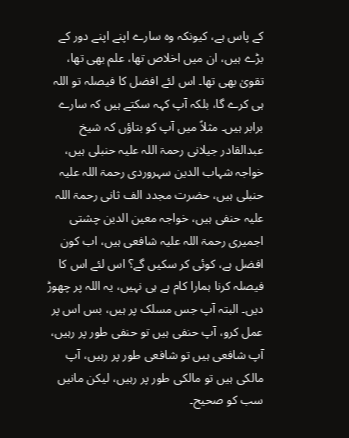کے پاس ہے، کیونکہ وہ سارے اپنے اپنے دور کے بڑے ہیں، ان میں اخلاص تھا، علم بھی تھا، تقویٰ بھی تھا۔ اس لئے افضل کا فیصلہ تو اللہ ہی کرے گا، بلکہ آپ کہہ سکتے ہیں کہ سارے برابر ہیں۔ مثلاً میں آپ کو بتاؤں کہ شیخ عبدالقادر جیلانی رحمۃ اللہ علیہ حنبلی ہیں، خواجہ شہاب الدین سہروردی رحمۃ اللہ علیہ حنبلی ہیں، حضرت مجدد الف ثانی رحمۃ اللہ علیہ حنفی ہیں، خواجہ معین الدین چشتی اجمیری رحمۃ اللہ علیہ شافعی ہیں، اب کون افضل ہے، کوئی کر سکیں گے؟ اس لئے اس کا فیصلہ کرنا ہمارا کام ہے ہی نہیں، یہ اللہ پر چھوڑ دیں۔ البتہ آپ جس مسلک پر ہیں، بس اس پر عمل کرو، آپ حنفی ہیں تو حنفی طور پر رہیں، آپ شافعی ہیں تو شافعی طور پر رہیں، آپ مالکی ہیں تو مالکی طور پر رہیں، لیکن مانیں سب کو صحیح۔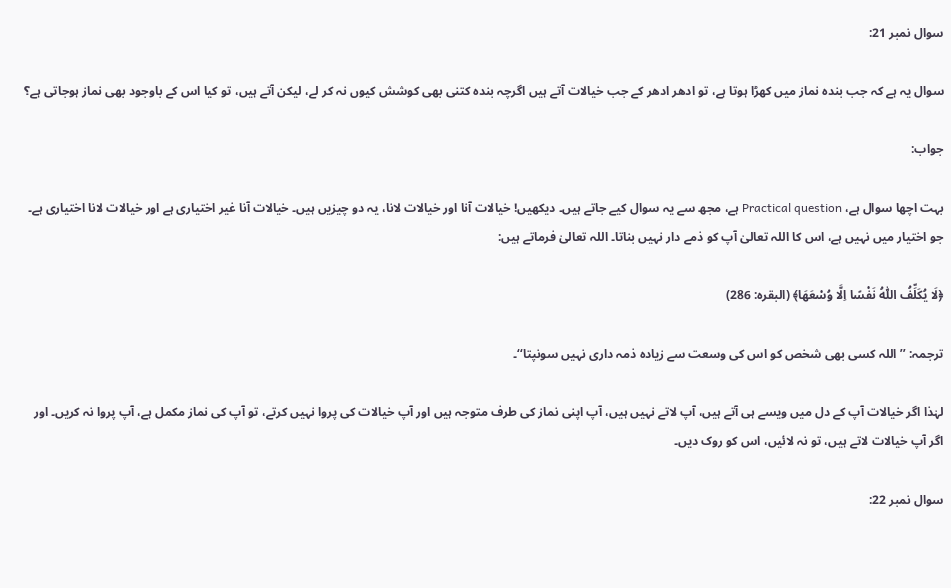سوال نمبر 21:

سوال یہ ہے کہ جب بندہ نماز میں کھڑا ہوتا ہے، تو ادھر ادھر کے جب خیالات آتے ہیں اگرچہ بندہ کتنی بھی کوشش کیوں نہ کر لے، لیکن آتے ہیں، تو کیا اس کے باوجود بھی نماز ہوجاتی ہے؟

جواب:

بہت اچھا سوال ہے، Practical question ہے، مجھ سے یہ سوال کیے جاتے ہیں۔ دیکھیں! خیالات آنا اور خیالات لانا، یہ دو چیزیں ہیں۔ خیالات آنا غیر اختیاری ہے اور خیالات لانا اختیاری ہے۔ جو اختیار میں نہیں ہے، اس کا اللہ تعالیٰ آپ کو ذمے دار نہیں بناتا۔ اللہ تعالیٰ فرماتے ہیں:

﴿لَا یُكَلِّفُ اللّٰهُ نَفْسًا اِلَّا وُسْعَهَا﴾ (البقرہ: 286)

ترجمہ: ’’اللہ کسی بھی شخص کو اس کی وسعت سے زیادہ ذمہ داری نہیں سونپتا‘‘۔

لہٰذا اگر خیالات آپ کے دل میں ویسے ہی آتے ہیں، آپ لاتے نہیں ہیں، آپ اپنی نماز کی طرف متوجہ ہیں اور آپ خیالات کی پروا نہیں کرتے، تو آپ کی نماز مکمل ہے، آپ پروا نہ کریں۔ اور اگر آپ خیالات لاتے ہیں، تو نہ لائیں، اس کو روک دیں۔

سوال نمبر 22: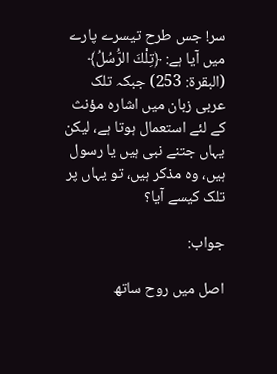سر! جس طرح تیسرے پارے میں آیا ہے: ﴿تِلْكَ الرُّسُلُ﴾ (البقرۃ: 253) جبکہ تلک عربی زبان میں اشارہ مؤنث کے لئے استعمال ہوتا ہے، لیکن یہاں جتنے نبی ہیں یا رسول ہیں، وہ مذکر ہیں، تو یہاں پر تلک کیسے آیا؟

جواب:

اصل میں روح ساتھ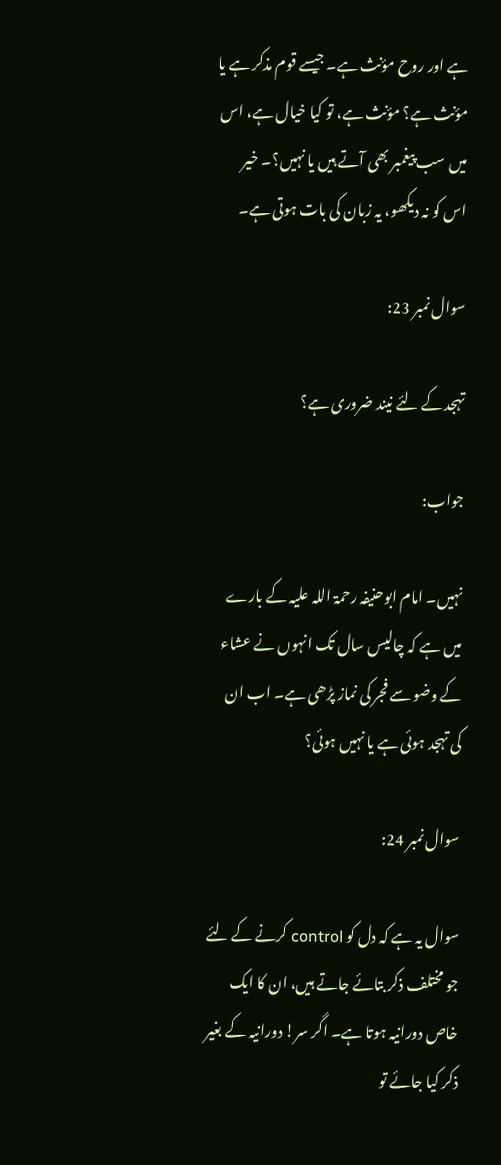ہے اور روح مؤنث ہے۔ جیسے قوم مذکر ہے یا مؤنث ہے؟ مؤنث ہے، تو کیا خیال ہے، اس میں سب پیغمبر بھی آتے ہیں یا نہیں؟۔ خیر اس کو نہ دیکھو، یہ زبان کی بات ہوتی ہے۔

سوال نمبر 23:

تہجد کے لئے نیند ضروری ہے؟

جواب:

نہیں۔ امام ابوحنیفہ رحمۃ اللہ علیہ کے بارے میں ہے کہ چالیس سال تک انہوں نے عشاء کے وضو سے فجر کی نماز پڑھی ہے۔ اب ان کی تہجد ہوئی ہے یا نہیں ہوئی؟

سوال نمبر 24:

سوال یہ ہے کہ دل کو control کرنے کے لئے جو مختلف ذکر بتائے جاتے ہیں، ان کا ایک خاص دورانیہ ہوتا ہے۔ اگر سر! دورانیہ کے بغیر ذکر کیا جائے تو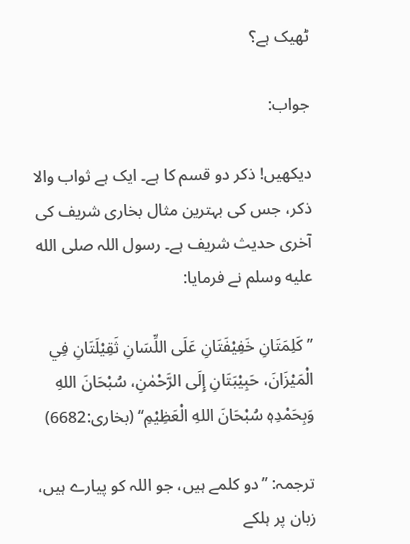ٹھیک ہے؟

جواب:

دیکھیں! ذکر دو قسم کا ہے۔ ایک ہے ثواب والا ذکر، جس کی بہترین مثال بخاری شریف کی آخری حدیث شریف ہے۔ رسول اللہ صلى الله عليه وسلم نے فرمایا:

’’كَلِمَتَانِ خَفِيْفَتَانِ عَلَى اللِّسَانِ ثَقِيْلَتَانِ فِي الْمَيْزَانَ، حَبِيْبَتَانِ إِلَى الرَّحْمٰنِ، سُبْحَانَ اللهِ وَبِحَمْدِہٖ سُبْحَانَ اللهِ الْعَظِیْمِ‘‘ (بخاری:6682)

ترجمہ: ’’دو کلمے ہیں، جو اللہ کو پیارے ہیں، زبان پر ہلکے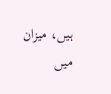ہیں، میزان میں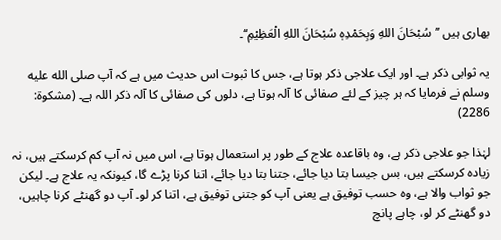بھاری ہیں ’’سُبْحَانَ اللهِ وَبِحَمْدِہٖ سُبْحَانَ اللهِ الْعَظِیْمِ‘‘۔

یہ ثوابی ذکر ہے۔ اور ایک علاجی ذکر ہوتا ہے، جس کا ثبوت اس حدیث میں ہے کہ آپ صلى الله عليه وسلم نے فرمایا کہ ہر چیز کے لئے صفائی کا آلہ ہوتا ہے، دلوں کی صفائی کا آلہ ذکر اللہ ہے۔ (مشکوۃ: 2286)

لہٰذا جو علاجی ذکر ہے، وہ باقاعدہ علاج کے طور پر استعمال ہوتا ہے، اس میں نہ آپ کم کرسکتے ہیں، نہ زیادہ کرسکتے ہیں، بس جیسا بتا دیا جائے، جتنا بتا دیا جائے، اتنا کرنا پڑے گا، کیونکہ یہ علاج ہے۔ لیکن جو ثواب والا ہے، وہ حسب توفیق ہے یعنی آپ کو جتنی توفیق ہے، اتنا کر لو۔ آپ دو گھنٹے کرنا چاہیں، دو گھنٹے کر لو، چاہے پانچ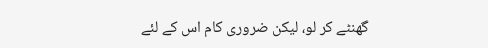گھنٹے کر لو، لیکن ضروری کام اس کے لئے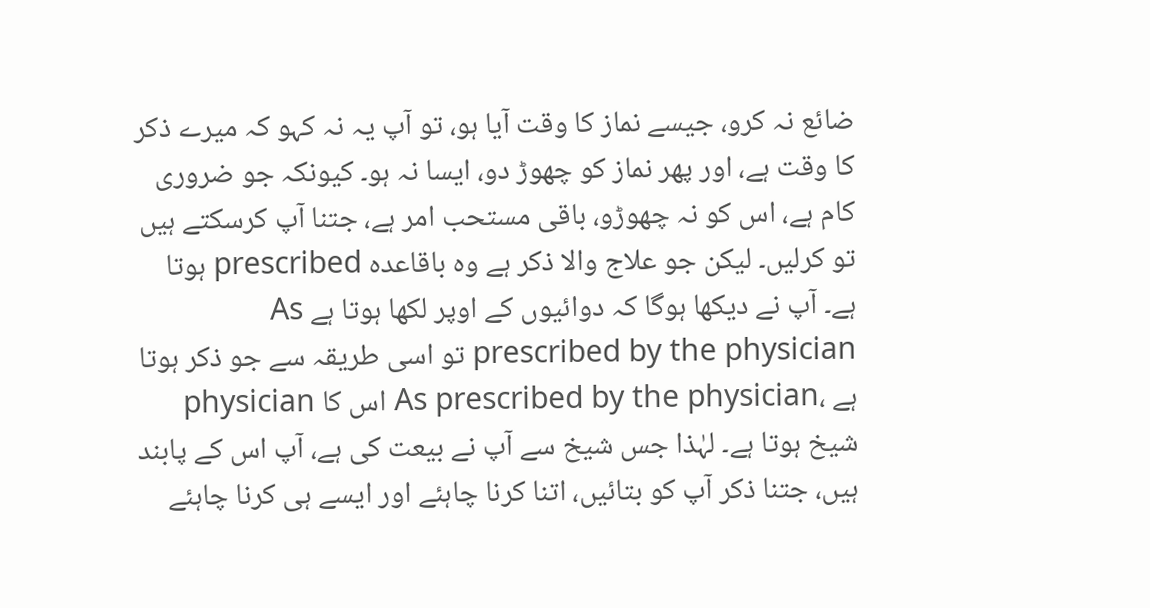ضائع نہ کرو، جیسے نماز کا وقت آیا ہو، تو آپ یہ نہ کہو کہ میرے ذکر کا وقت ہے، اور پھر نماز کو چھوڑ دو، ایسا نہ ہو۔ کیونکہ جو ضروری کام ہے، اس کو نہ چھوڑو، باقی مستحب امر ہے، جتنا آپ کرسکتے ہیں تو کرلیں۔ لیکن جو علاج والا ذکر ہے وہ باقاعدہ prescribed ہوتا ہے۔ آپ نے دیکھا ہوگا کہ دوائیوں کے اوپر لکھا ہوتا ہے As prescribed by the physician تو اسی طریقہ سے جو ذکر ہوتا ہے ،As prescribed by the physician اس کا physician شیخ ہوتا ہے۔ لہٰذا جس شیخ سے آپ نے بیعت کی ہے، آپ اس کے پابند ہیں، جتنا ذکر آپ کو بتائیں، اتنا کرنا چاہئے اور ایسے ہی کرنا چاہئے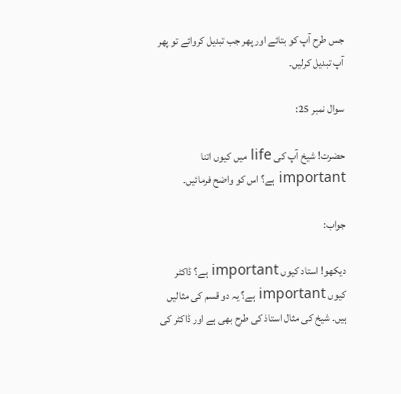جس طرح آپ کو بتائے اور پھر جب تبدیل کروائے تو پھر آپ تبدیل کرلیں۔

سوال نمبر 25:

حضرت! شیخ آپ کی life میں کیوں اتنا important ہے؟ اس کو واضح فرمائیں۔

جواب:

دیکھو! استاد کیوں important ہے؟ ڈاکٹر کیوں important ہے؟ یہ دو قسم کی مثالیں ہیں۔ شیخ کی مثال استاذ کی طرح بھی ہے اور ڈاکٹر کی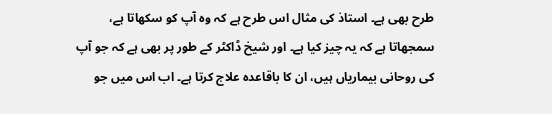طرح بھی ہے۔ استاذ کی مثال اس طرح ہے کہ وہ آپ کو سکھاتا ہے، سمجھاتا ہے کہ یہ چیز کیا ہے۔ اور شیخ ڈاکٹر کے طور پر بھی ہے کہ جو آپ کی روحانی بیماریاں ہیں، ان کا باقاعدہ علاج کرتا ہے۔ اب اس میں جو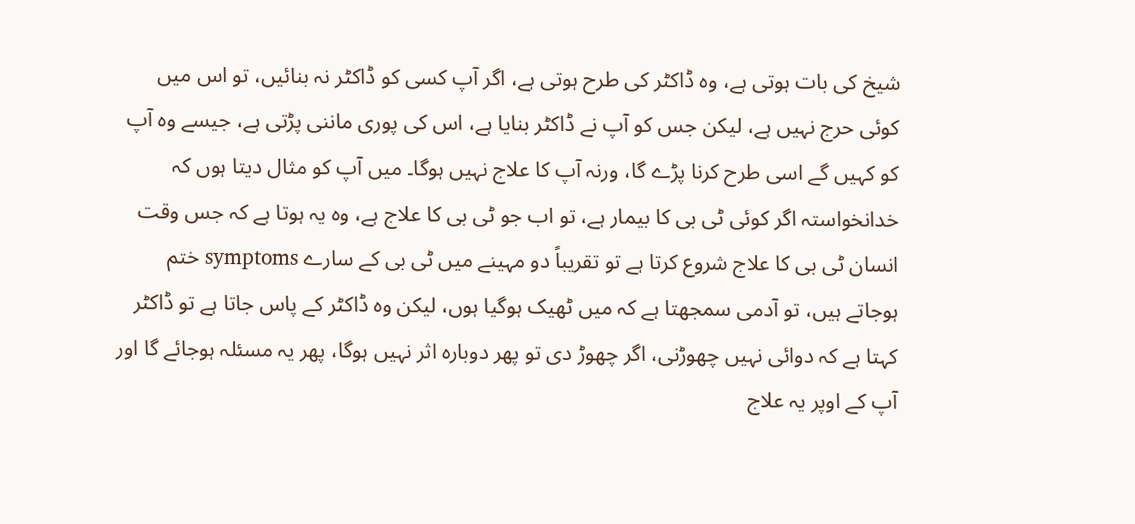شیخ کی بات ہوتی ہے، وہ ڈاکٹر کی طرح ہوتی ہے، اگر آپ کسی کو ڈاکٹر نہ بنائیں، تو اس میں کوئی حرج نہیں ہے، لیکن جس کو آپ نے ڈاکٹر بنایا ہے، اس کی پوری ماننی پڑتی ہے، جیسے وہ آپ کو کہیں گے اسی طرح کرنا پڑے گا، ورنہ آپ کا علاج نہیں ہوگا۔ میں آپ کو مثال دیتا ہوں کہ خدانخواستہ اگر کوئی ٹی بی کا بیمار ہے، تو اب جو ٹی بی کا علاج ہے، وہ یہ ہوتا ہے کہ جس وقت انسان ٹی بی کا علاج شروع کرتا ہے تو تقریباً دو مہینے میں ٹی بی کے سارے symptoms ختم ہوجاتے ہیں، تو آدمی سمجھتا ہے کہ میں ٹھیک ہوگیا ہوں، لیکن وہ ڈاکٹر کے پاس جاتا ہے تو ڈاکٹر کہتا ہے کہ دوائی نہیں چھوڑنی، اگر چھوڑ دی تو پھر دوبارہ اثر نہیں ہوگا، پھر یہ مسئلہ ہوجائے گا اور آپ کے اوپر یہ علاج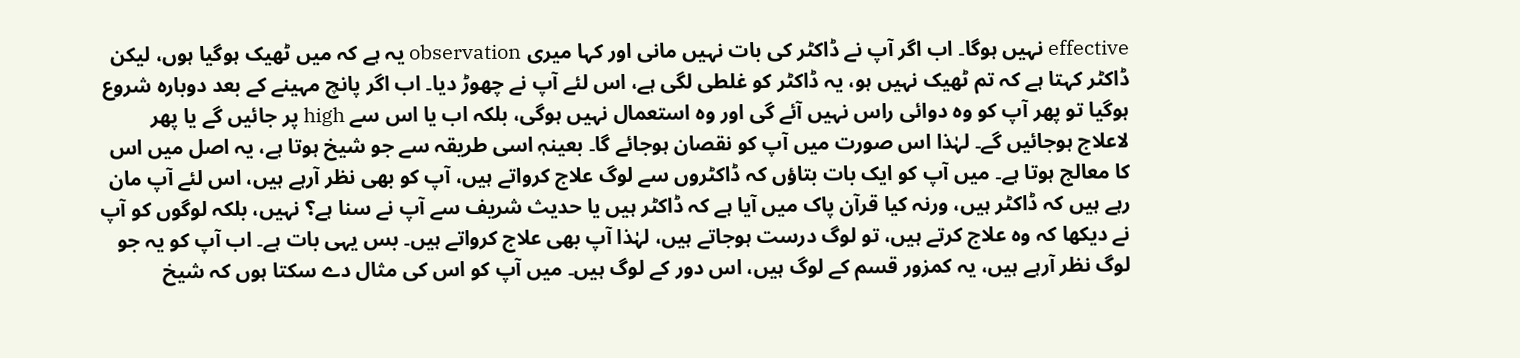effective نہیں ہوگا۔ اب اگر آپ نے ڈاکٹر کی بات نہیں مانی اور کہا میری observation یہ ہے کہ میں ٹھیک ہوگیا ہوں، لیکن ڈاکٹر کہتا ہے کہ تم ٹھیک نہیں ہو، یہ ڈاکٹر کو غلطی لگی ہے، اس لئے آپ نے چھوڑ دیا۔ اب اگر پانچ مہینے کے بعد دوبارہ شروع ہوگیا تو پھر آپ کو وہ دوائی راس نہیں آئے گی اور وہ استعمال نہیں ہوگی، بلکہ اب یا اس سے high پر جائیں گے یا پھر لاعلاج ہوجائیں گے۔ لہٰذا اس صورت میں آپ کو نقصان ہوجائے گا۔ بعینہٖ اسی طریقہ سے جو شیخ ہوتا ہے، یہ اصل میں اس کا معالج ہوتا ہے۔ میں آپ کو ایک بات بتاؤں کہ ڈاکٹروں سے لوگ علاج کرواتے ہیں، آپ کو بھی نظر آرہے ہیں، اس لئے آپ مان رہے ہیں کہ ڈاکٹر ہیں، ورنہ کیا قرآن پاک میں آیا ہے کہ ڈاکٹر ہیں یا حدیث شریف سے آپ نے سنا ہے؟ نہیں، بلکہ لوگوں کو آپ نے دیکھا کہ وہ علاج کرتے ہیں، تو لوگ درست ہوجاتے ہیں، لہٰذا آپ بھی علاج کرواتے ہیں۔ بس یہی بات ہے۔ اب آپ کو یہ جو لوگ نظر آرہے ہیں، یہ کمزور قسم کے لوگ ہیں، اس دور کے لوگ ہیں۔ میں آپ کو اس کی مثال دے سکتا ہوں کہ شیخ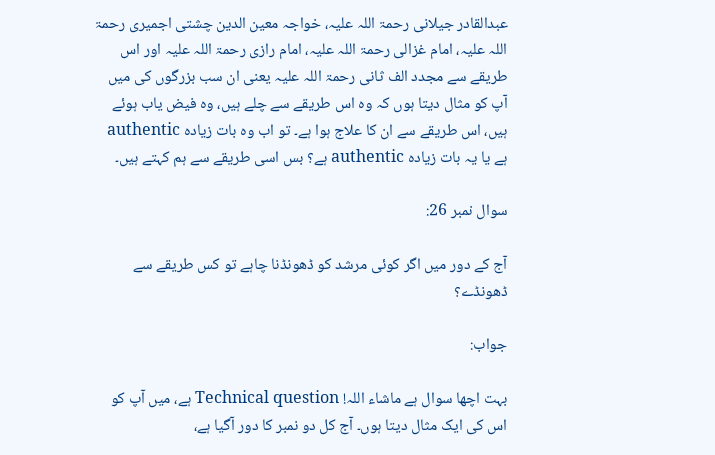عبدالقادر جیلانی رحمۃ اللہ علیہ، خواجہ معین الدین چشتی اجمیری رحمۃ اللہ علیہ، امام غزالی رحمۃ اللہ علیہ، امام رازی رحمۃ اللہ علیہ اور اس طریقے سے مجدد الف ثانی رحمۃ اللہ علیہ یعنی ان سب بزرگوں کی میں آپ کو مثال دیتا ہوں کہ وہ اس طریقے سے چلے ہیں، وہ فیض یاب ہوئے ہیں، اس طریقے سے ان کا علاج ہوا ہے۔ تو اب وہ بات زیادہ authentic ہے یا یہ بات زیادہ authentic ہے؟ بس اسی طریقے سے ہم کہتے ہیں۔

سوال نمبر 26:

آج کے دور میں اگر کوئی مرشد کو ڈھونڈنا چاہے تو کس طریقے سے ڈھونڈے؟

جواب:

بہت اچھا سوال ہے ماشاء اللہ! Technical question ہے، میں آپ کو اس کی ایک مثال دیتا ہوں۔ آج کل دو نمبر کا دور آگیا ہے،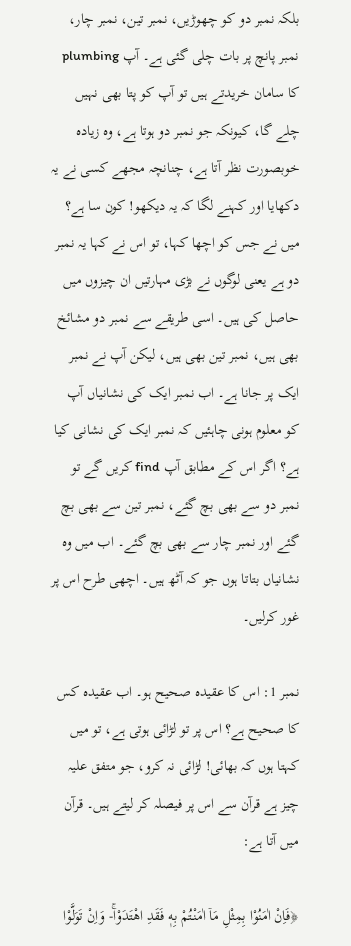بلکہ نمبر دو کو چھوڑیں، نمبر تین، نمبر چار، نمبر پانچ پر بات چلی گئی ہے۔ آپ plumbing کا سامان خریدتے ہیں تو آپ کو پتا بھی نہیں چلے گا، کیونکہ جو نمبر دو ہوتا ہے، وہ زیادہ خوبصورت نظر آتا ہے، چنانچہ مجھے کسی نے یہ دکھایا اور کہنے لگا کہ یہ دیکھو! کون سا ہے؟ میں نے جس کو اچھا کہا، تو اس نے کہا یہ نمبر دو ہے یعنی لوگوں نے بڑی مہارتیں ان چیزوں میں حاصل کی ہیں۔ اسی طریقے سے نمبر دو مشائخ بھی ہیں، نمبر تین بھی ہیں، لیکن آپ نے نمبر ایک پر جانا ہے۔ اب نمبر ایک کی نشانیاں آپ کو معلوم ہونی چاہئیں کہ نمبر ایک کی نشانی کیا ہے؟ اگر اس کے مطابق آپ find کریں گے تو نمبر دو سے بھی بچ گئے، نمبر تین سے بھی بچ گئے اور نمبر چار سے بھی بچ گئے۔ اب میں وہ نشانیاں بتاتا ہوں جو کہ آٹھ ہیں۔ اچھی طرح اس پر غور کرلیں۔

نمبر 1: اس کا عقیدہ صحیح ہو۔ اب عقیدہ کس کا صحیح ہے؟ اس پر تو لڑائی ہوتی ہے، تو میں کہتا ہوں کہ بھائی! لڑائی نہ کرو، جو متفق علیہ چیز ہے قرآن سے اس پر فیصلہ کر لیتے ہیں۔ قرآن میں آتا ہے:

﴿فَاِنْ اٰمَنُوْا بِمِثْلِ مَاۤ اٰمَنْتُمْ بِهٖ فَقَدِ اهْتَدَوْاۚ- وَاِنْ تَوَلَّوْا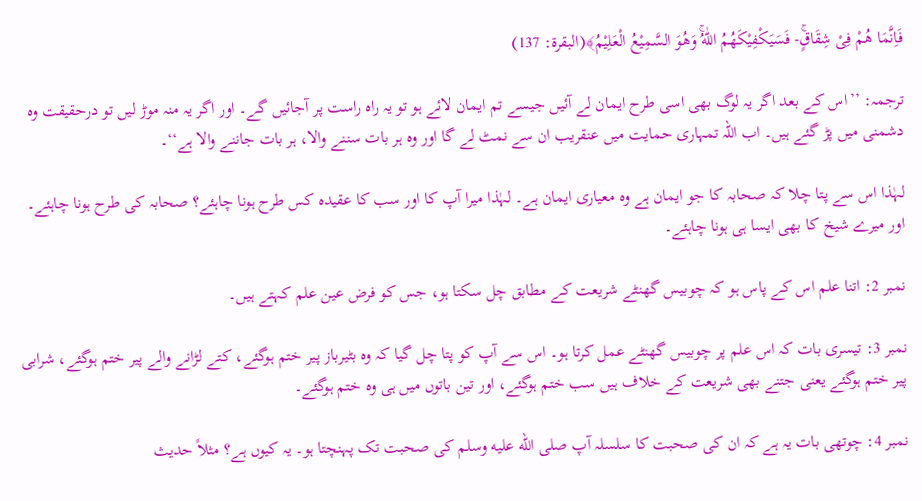فَاِنَّمَا هُمْ فِیْ شِقَاقٍۚ- فَسَیَكْفِیْكَهُمُ اللّٰهُۚ وَهُوَ السَّمِیْعُ الْعَلِیْمُ﴾(البقرۃ: 137)

ترجمہ: ’’اس کے بعد اگر یہ لوگ بھی اسی طرح ایمان لے آئیں جیسے تم ایمان لائے ہو تو یہ راہ راست پر آجائیں گے۔ اور اگر یہ منہ موڑ لیں تو درحقیقت وہ دشمنی میں پڑ گئے ہیں۔ اب اللہ تمہاری حمایت میں عنقریب ان سے نمٹ لے گا اور وہ ہر بات سننے والا، ہر بات جاننے والا ہے‘‘۔

لہٰذا اس سے پتا چلا کہ صحابہ کا جو ایمان ہے وہ معیاری ایمان ہے۔ لہٰذا میرا آپ کا اور سب کا عقیدہ کس طرح ہونا چاہئے؟ صحابہ کی طرح ہونا چاہئے۔ اور میرے شیخ کا بھی ایسا ہی ہونا چاہئے۔

نمبر 2: اتنا علم اس کے پاس ہو کہ چوبیس گھنٹے شریعت کے مطابق چل سکتا ہو، جس کو فرض عین علم کہتے ہیں۔

نمبر 3: تیسری بات کہ اس علم پر چوبیس گھنٹے عمل کرتا ہو۔ اس سے آپ کو پتا چل گیا کہ وہ بٹیرباز پیر ختم ہوگئے، کتے لڑانے والے پیر ختم ہوگئے، شرابی پیر ختم ہوگئے یعنی جتنے بھی شریعت کے خلاف ہیں سب ختم ہوگئے، اور تین باتوں میں ہی وہ ختم ہوگئے۔

نمبر 4: چوتھی بات یہ ہے کہ ان کی صحبت کا سلسلہ آپ صلى الله عليه وسلم کی صحبت تک پہنچتا ہو۔ یہ کیوں ہے؟ مثلاً حدیث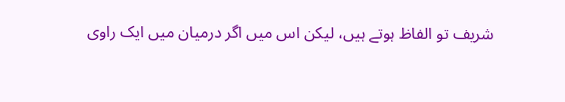شریف تو الفاظ ہوتے ہیں، لیکن اس میں اگر درمیان میں ایک راوی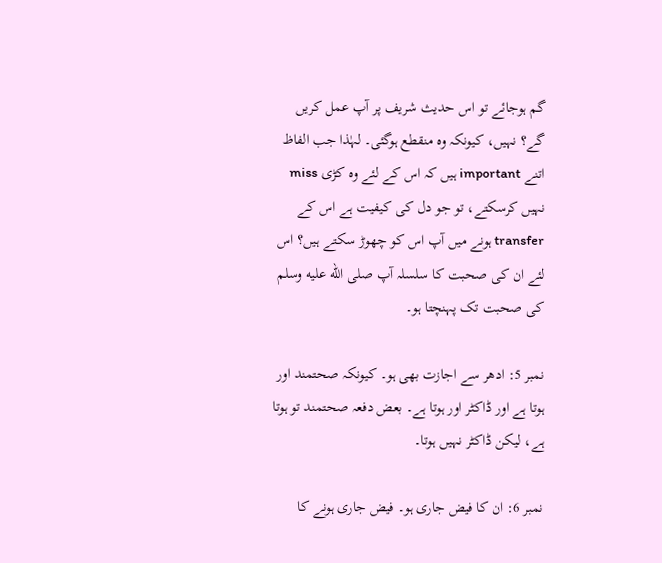گم ہوجائے تو اس حدیث شریف پر آپ عمل کریں گے؟ نہیں، کیونکہ وہ منقطع ہوگئی۔ لہٰذا جب الفاظ اتنے important ہیں کہ اس کے لئے وہ کڑی miss نہیں کرسکتے، تو جو دل کی کیفیت ہے اس کے transfer ہونے میں آپ اس کو چھوڑ سکتے ہیں؟ اس لئے ان کی صحبت کا سلسلہ آپ صلى الله عليه وسلم کی صحبت تک پہنچتا ہو۔

نمبر 5: ادھر سے اجازت بھی ہو۔ کیونکہ صحتمند اور ہوتا ہے اور ڈاکٹر اور ہوتا ہے۔ بعض دفعہ صحتمند تو ہوتا ہے، لیکن ڈاکٹر نہیں ہوتا۔

نمبر 6: ان کا فیض جاری ہو۔ فیض جاری ہونے کا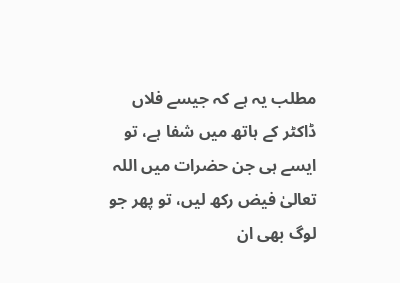مطلب یہ ہے کہ جیسے فلاں ڈاکٹر کے ہاتھ میں شفا ہے، تو ایسے ہی جن حضرات میں اللہ تعالیٰ فیض رکھ لیں، تو پھر جو لوگ بھی ان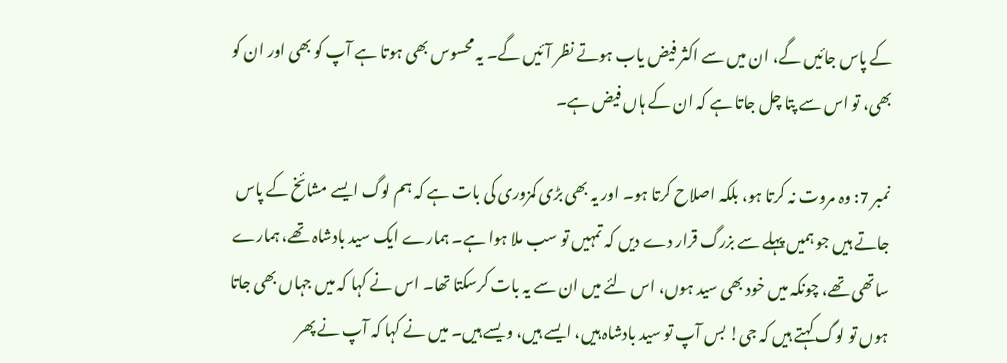کے پاس جائیں گے، ان میں سے اکثر فیض یاب ہوتے نظر آئیں گے۔ یہ محسوس بھی ہوتا ہے آپ کو بھی اور ان کو بھی، تو اس سے پتا چل جاتا ہے کہ ان کے ہاں فیض ہے۔

نمبر 7: وہ مروت نہ کرتا ہو، بلکہ اصلاح کرتا ہو۔ اور یہ بھی بڑی کمزوری کی بات ہے کہ ہم لوگ ایسے مشائخ کے پاس جاتے ہیں جو ہمیں پہلے سے بزرگ قرار دے دیں کہ تمہیں تو سب ملا ہوا ہے۔ ہمارے ایک سید بادشاہ تھے، ہمارے ساتھی تھے، چونکہ میں خود بھی سید ہوں، اس لئے میں ان سے یہ بات کرسکتا تھا۔ اس نے کہا کہ میں جہاں بھی جاتا ہوں تو لوگ کہتے ہیں کہ جی! بس آپ تو سید بادشاہ ہیں، ایسے ہیں، ویسے ہیں۔ میں نے کہا کہ آپ نے پھر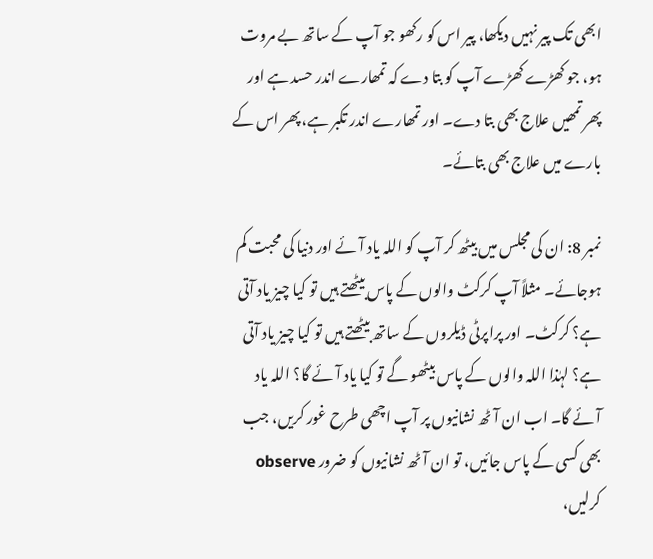ابھی تک پیر نہیں دیکھا، پیر اس کو رکھو جو آپ کے ساتھ بے مروت ہو، جو کھڑے کھڑے آپ کو بتا دے کہ تمھارے اندر حسد ہے اور پھر تمھیں علاج بھی بتا دے۔ اور تمھارے اندر تکبر ہے، پھر اس کے بارے میں علاج بھی بتائے۔

نمبر 8: ان کی مجلس میں بیٹھ کر آپ کو اللہ یاد آئے اور دنیا کی محبت کم ہوجائے۔ مثلاً آپ کرکٹ والوں کے پاس بیٹھتے ہیں تو کیا چیز یاد آتی ہے؟ کرکٹ۔ اور پراپرٹی ڈیلروں کے ساتھ بیٹھتے ہیں تو کیا چیز یاد آتی ہے؟ لہٰذا اللہ والوں کے پاس بیٹھو گے تو کیا یاد آئے گا؟ اللہ یاد آئے گا۔ اب ان آٹھ نشانیوں پر آپ اچھی طرح غور کریں، جب بھی کسی کے پاس جائیں، تو ان آٹھ نشانیوں کو ضرور observe کرلیں،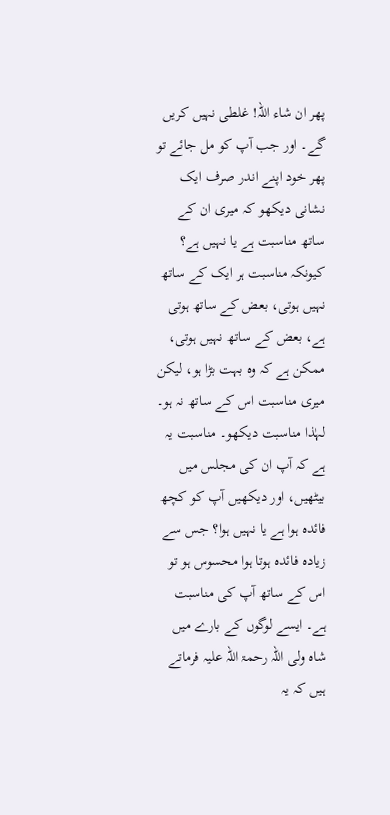پھر ان شاء اللہ! غلطی نہیں کریں گے۔ اور جب آپ کو مل جائے تو پھر خود اپنے اندر صرف ایک نشانی دیکھو کہ میری ان کے ساتھ مناسبت ہے یا نہیں ہے؟ کیونکہ مناسبت ہر ایک کے ساتھ نہیں ہوتی، بعض کے ساتھ ہوتی ہے، بعض کے ساتھ نہیں ہوتی، ممکن ہے کہ وہ بہت بڑا ہو، لیکن میری مناسبت اس کے ساتھ نہ ہو۔ لہٰذا مناسبت دیکھو۔ مناسبت یہ ہے کہ آپ ان کی مجلس میں بیٹھیں، اور دیکھیں آپ کو کچھ فائدہ ہوا ہے یا نہیں ہوا؟ جس سے زیادہ فائدہ ہوتا ہوا محسوس ہو تو اس کے ساتھ آپ کی مناسبت ہے۔ ایسے لوگوں کے بارے میں شاہ ولی اللہ رحمۃ اللہ علیہ فرماتے ہیں کہ یہ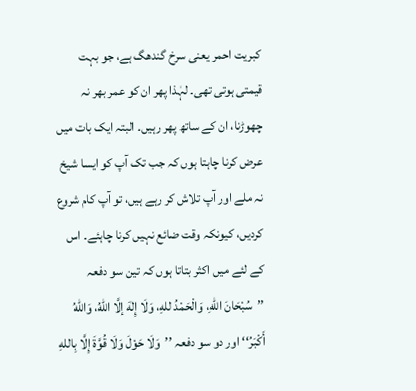کبریت احمر یعنی سرخ گندھگ ہے، جو بہت قیمتی ہوتی تھی۔ لہٰذا پھر ان کو عمر بھر نہ چھوڑنا، ان کے ساتھ پھر رہیں۔ البتہ ایک بات میں عرض کرنا چاہتا ہوں کہ جب تک آپ کو ایسا شیخ نہ ملے اور آپ تلاش کر رہے ہیں، تو آپ کام شروع کردیں، کیونکہ وقت ضائع نہیں کرنا چاہئے۔ اس کے لئے میں اکثر بتاتا ہوں کہ تین سو دفعہ ’’سُبْحَانَ اللهِ، وَالْحَمْدُ للهِ، وَلَا إِلٰهَ إلَّا اللهُ، وَاللهُ أَكْبَرُ‘‘ اور دو سو دفعہ ’’وَلَا حَوْلَ وَلَا قُوَّةَ إِلَّا بِاللهِ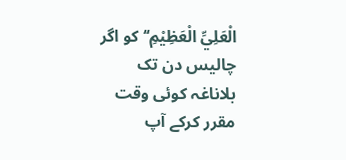الْعَلِيِّ الْعَظِيْمِ‘‘ کو اگر چالیس دن تک بلاناغہ کوئی وقت مقرر کرکے آپ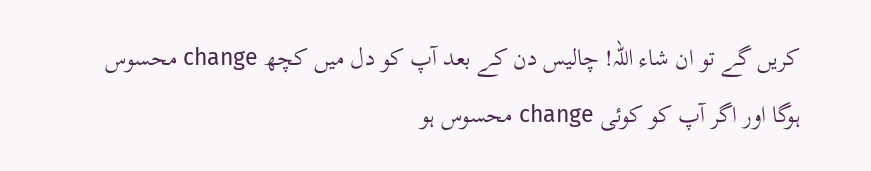کریں گے تو ان شاء اللہ! چالیس دن کے بعد آپ کو دل میں کچھ change محسوس ہوگا اور اگر آپ کو کوئی change محسوس ہو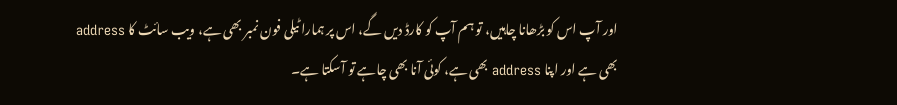اور آپ اس کو بڑھانا چاہیں، تو ہم آپ کو کارڈ دیں گے، اس پر ہمارا ٹیلی فون نمبر بھی ہے، ویب سائٹ کا address بھی ہے اور اپنا address بھی ہے، کوئی آنا بھی چاہے تو آسکتا ہے۔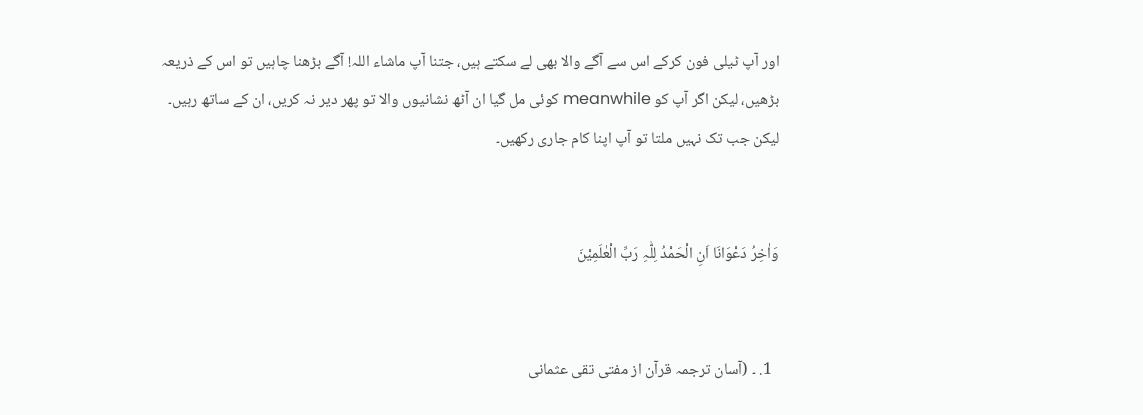اور آپ ٹیلی فون کرکے اس سے آگے والا بھی لے سکتے ہیں، جتنا آپ ماشاء اللہ! آگے بڑھنا چاہیں تو اس کے ذریعہ بڑھیں، لیکن اگر آپ کو meanwhile کوئی مل گیا ان آٹھ نشانیوں والا تو پھر دیر نہ کریں، ان کے ساتھ رہیں۔ لیکن جب تک نہیں ملتا تو آپ اپنا کام جاری رکھیں۔


وَاٰخِرُ دَعْوَانَا اَنِ الْحَمْدُ لِلّٰہِ رَبِّ الْعٰلَمِیْنَ


  1. ۔ (آسان ترجمہ قرآن از مفتی تقی عثمانی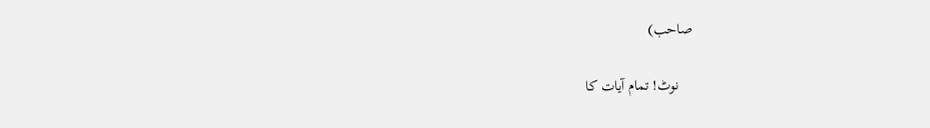صاحب)

    نوٹ! تمام آیات کا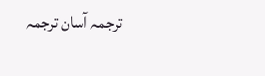ترجمہ آسان ترجمہ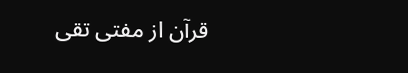قرآن از مفتی تقی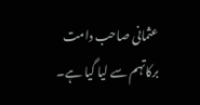عثمانی صاحب دامت برکاتہم سے لیا گیا ہے۔